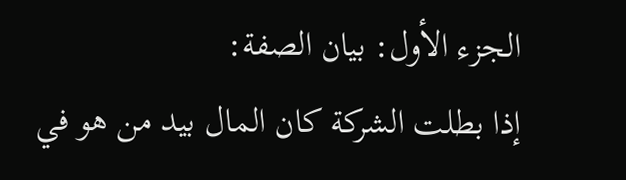الجزء الأول: بيان الصفة:
إذا بطلت الشركة كان المال بيد من هو في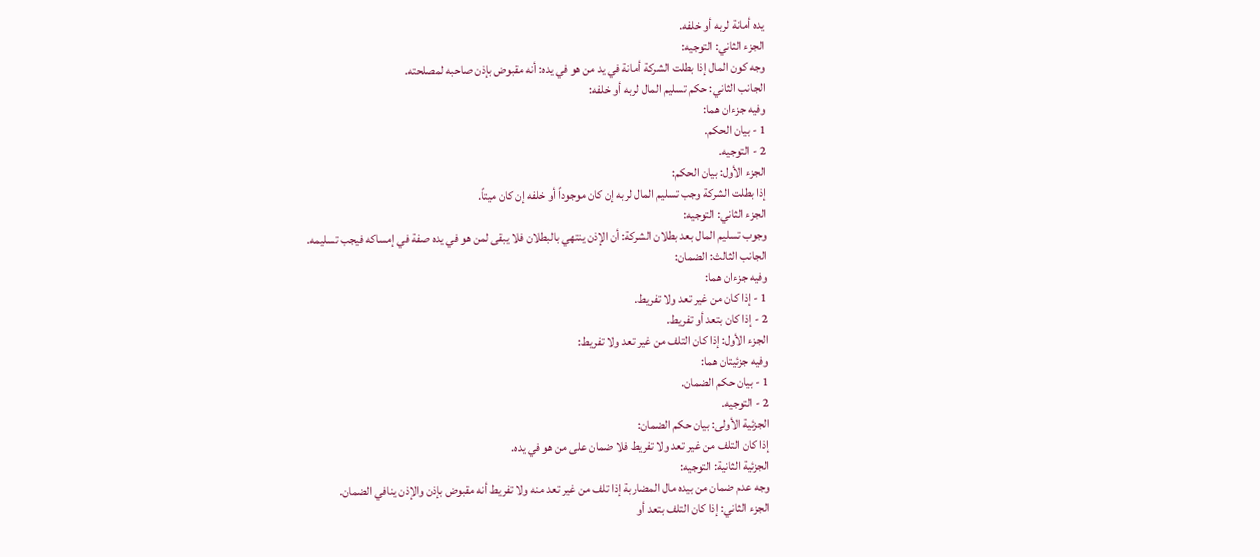يده أمانة لربه أو خلفه.
الجزء الثاني: التوجيه:
وجه كون المال إذا بطلت الشركة أمانة في يد من هو في يده: أنه مقبوض بإذن صاحبه لمصلحته.
الجانب الثاني: حكم تسليم المال لربه أو خلفه:
وفيه جزءان هما:
1 - بيان الحكم.
2 - التوجيه.
الجزء الأول: بيان الحكم:
إذا بطلت الشركة وجب تسليم المال لربه إن كان موجوداً أو خلفه إن كان ميتاً.
الجزء الثاني: التوجيه:
وجوب تسليم المال بعد بطلان الشركة: أن الإذن ينتهي بالبطلان فلا يبقى لمن هو في يده صفة في إمساكه فيجب تسليمه.
الجانب الثالث: الضمان:
وفيه جزءان هما:
1 - إذا كان من غير تعد ولا تفريط.
2 - إذا كان بتعد أو تفريط.
الجزء الأول: إذا كان التلف من غير تعد ولا تفريط:
وفيه جزئيتان هما:
1 - بيان حكم الضمان.
2 - التوجيه.
الجزئية الأولى: بيان حكم الضمان:
إذا كان التلف من غير تعد ولا تفريط فلا ضمان على من هو في يده.
الجزئية الثانية: التوجيه:
وجه عدم ضمان من بيده مال المضاربة إذا تلف من غير تعد منه ولا تفريط أنه مقبوض بإذن والإذن ينافي الضمان.
الجزء الثاني: إذا كان التلف بتعد أو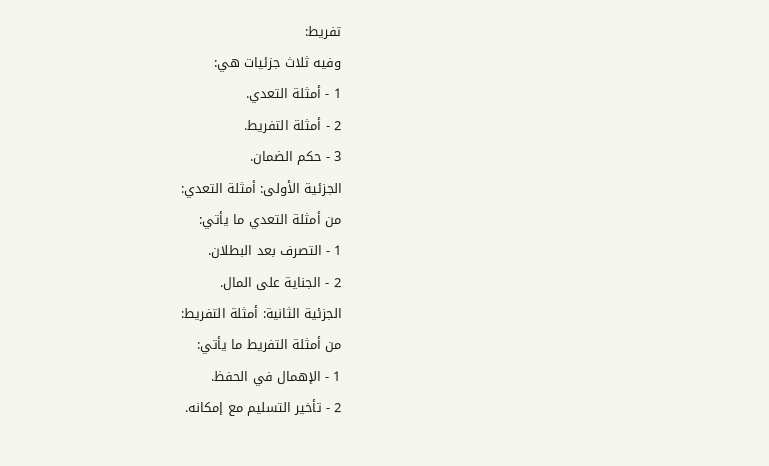تفريط:
وفيه ثلاث جزئيات هي:
1 - أمثلة التعدي.
2 - أمثلة التفريط.
3 - حكم الضمان.
الجزئية الأولى: أمثلة التعدي:
من أمثلة التعدي ما يأتي:
1 - التصرف بعد البطلان.
2 - الجناية على المال.
الجزئية الثانية: أمثلة التفريط:
من أمثلة التفريط ما يأتي:
1 - الإهمال في الحفظ.
2 - تأخير التسليم مع إمكانه.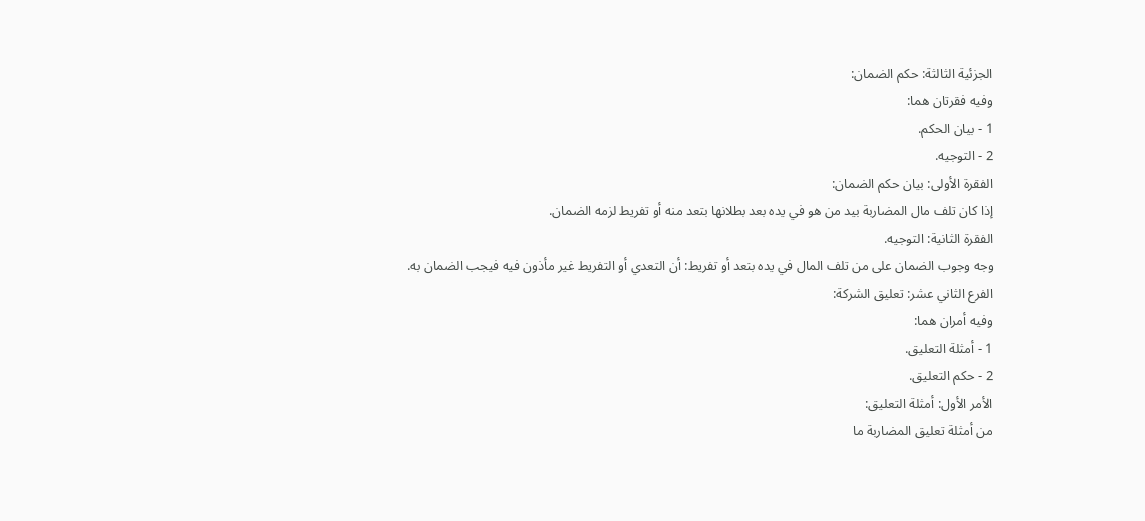الجزئية الثالثة: حكم الضمان:
وفيه فقرتان هما:
1 - بيان الحكم.
2 - التوجيه.
الفقرة الأولى: بيان حكم الضمان:
إذا كان تلف مال المضاربة بيد من هو في يده بعد بطلانها بتعد منه أو تفريط لزمه الضمان.
الفقرة الثانية: التوجيه.
وجه وجوب الضمان على من تلف المال في يده بتعد أو تفريط: أن التعدي أو التفريط غير مأذون فيه فيجب الضمان به.
الفرع الثاني عشر: تعليق الشركة:
وفيه أمران هما:
1 - أمثلة التعليق.
2 - حكم التعليق.
الأمر الأول: أمثلة التعليق:
من أمثلة تعليق المضاربة ما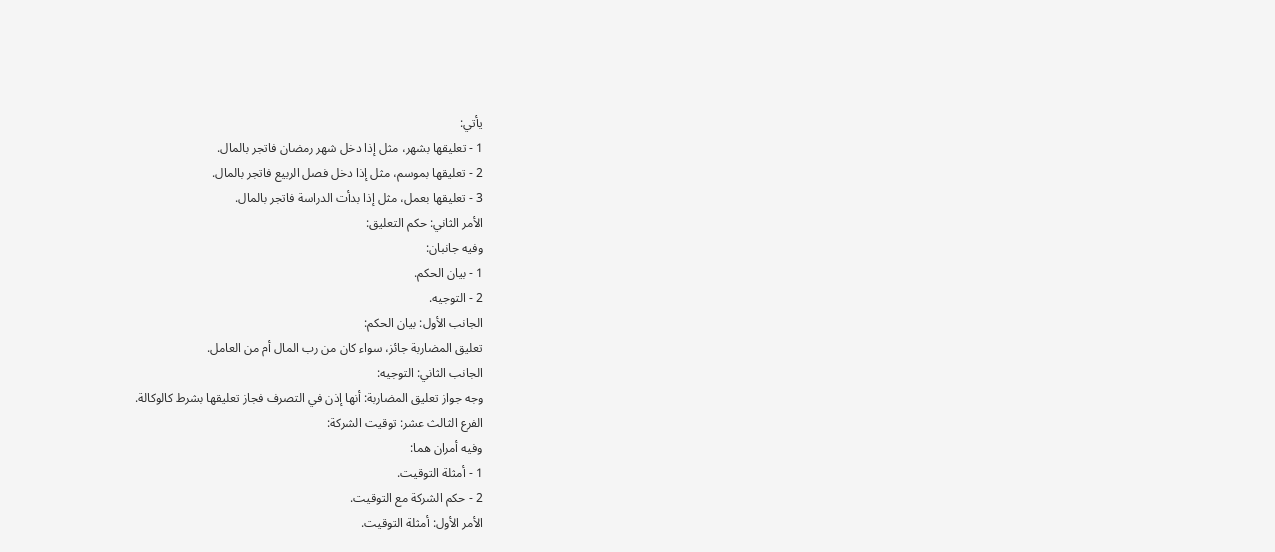يأتي:
1 - تعليقها بشهر، مثل إذا دخل شهر رمضان فاتجر بالمال.
2 - تعليقها بموسم، مثل إذا دخل فصل الربيع فاتجر بالمال.
3 - تعليقها بعمل، مثل إذا بدأت الدراسة فاتجر بالمال.
الأمر الثاني: حكم التعليق:
وفيه جانبان:
1 - بيان الحكم.
2 - التوجيه.
الجانب الأول: بيان الحكم:
تعليق المضاربة جائز، سواء كان من رب المال أم من العامل.
الجانب الثاني: التوجيه:
وجه جواز تعليق المضاربة: أنها إذن في التصرف فجاز تعليقها بشرط كالوكالة.
الفرع الثالث عشر: توقيت الشركة:
وفيه أمران هما:
1 - أمثلة التوقيت.
2 - حكم الشركة مع التوقيت.
الأمر الأول: أمثلة التوقيت.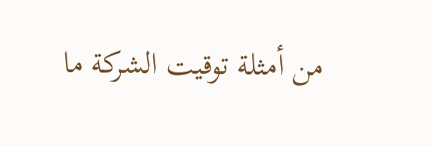من أمثلة توقيت الشركة ما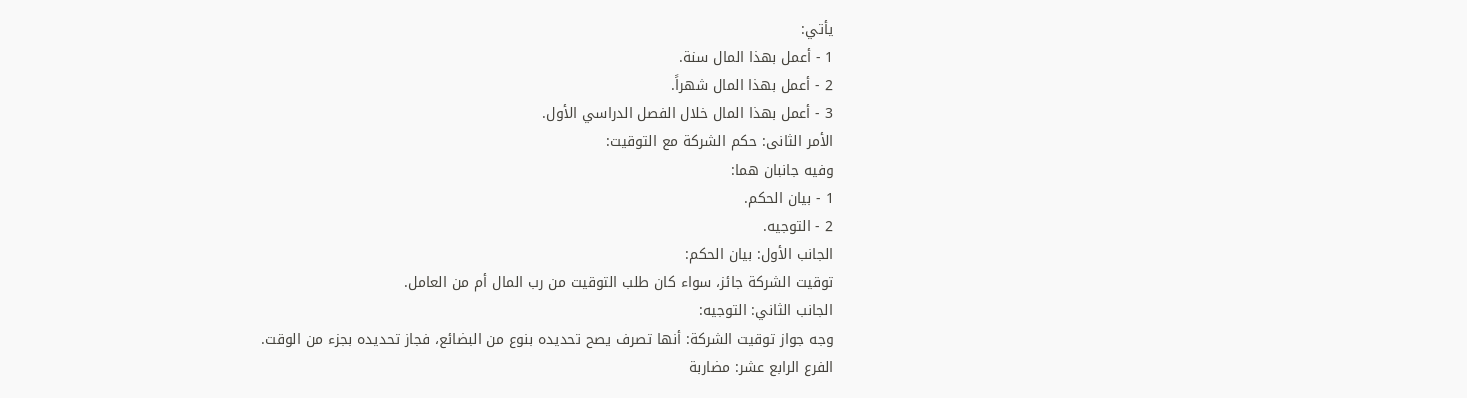يأتي:
1 - أعمل بهذا المال سنة.
2 - أعمل بهذا المال شهراً.
3 - أعمل بهذا المال خلال الفصل الدراسي الأول.
الأمر الثانى: حكم الشركة مع التوقيت:
وفيه جانبان هما:
1 - بيان الحكم.
2 - التوجيه.
الجانب الأول: بيان الحكم:
توقيت الشركة جائز، سواء كان طلب التوقيت من رب المال أم من العامل.
الجانب الثاني: التوجيه:
وجه جواز توقيت الشركة: أنها تصرف يصح تحديده بنوع من البضائع، فجاز تحديده بجزء من الوقت.
الفرع الرابع عشر: مضاربة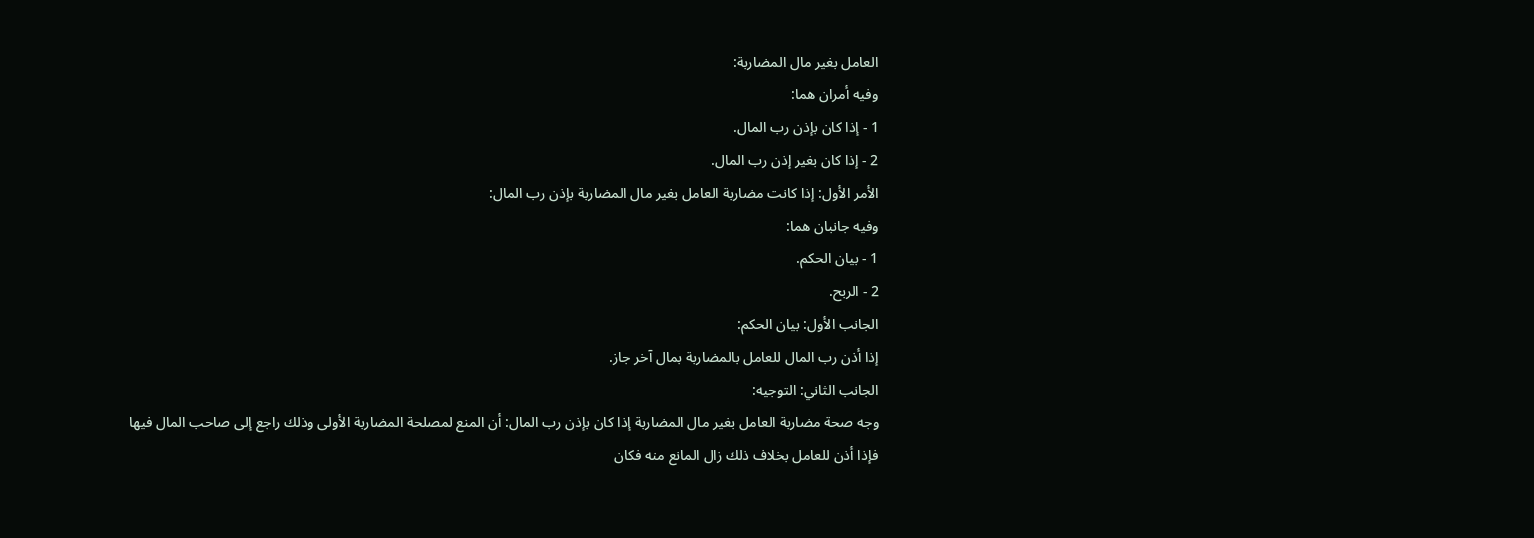العامل بغير مال المضاربة:
وفيه أمران هما:
1 - إذا كان بإذن رب المال.
2 - إذا كان بغير إذن رب المال.
الأمر الأول: إذا كانت مضاربة العامل بغير مال المضاربة بإذن رب المال:
وفيه جانبان هما:
1 - بيان الحكم.
2 - الربح.
الجانب الأول: بيان الحكم:
إذا أذن رب المال للعامل بالمضاربة بمال آخر جاز.
الجانب الثاني: التوجيه:
وجه صحة مضاربة العامل بغير مال المضاربة إذا كان بإذن رب المال: أن المنع لمصلحة المضاربة الأولى وذلك راجع إلى صاحب المال فيها فإذا أذن للعامل بخلاف ذلك زال المانع منه فكان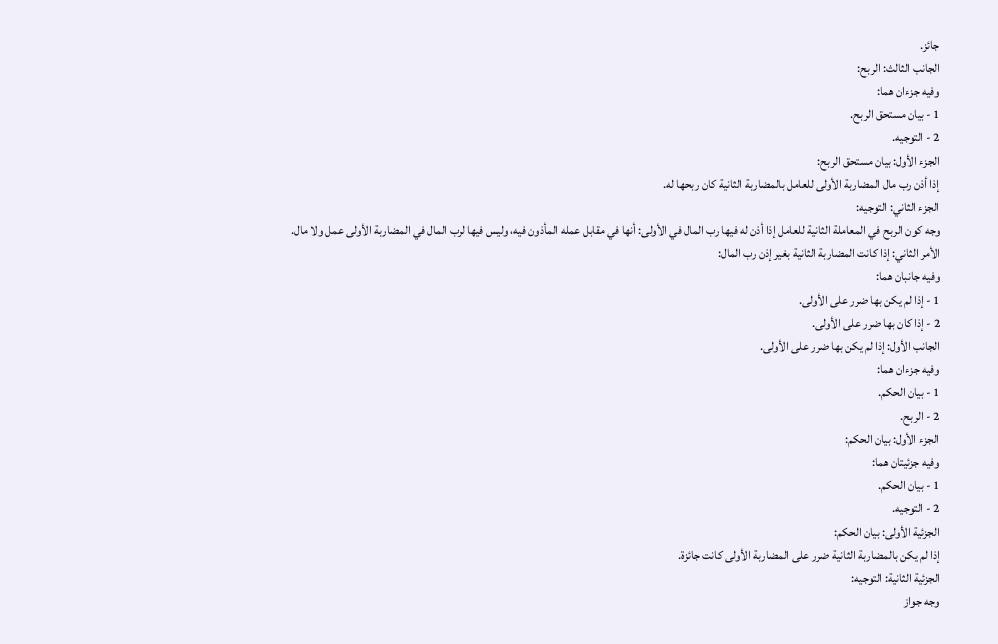جائز.
الجانب الثالث: الربح:
وفيه جزءان هما:
1 - بيان مستحق الربح.
2 - التوجيه.
الجزء الأول: بيان مستحق الربح:
إذا أذن رب مال المضاربة الأولى للعامل بالمضاربة الثانية كان ربحها له.
الجزء الثاني: التوجيه:
وجه كون الربح في المعاملة الثانية للعامل إذا أذن له فيها رب المال في الأولى: أنها في مقابل عمله المأذون فيه، وليس فيها لرب المال في المضاربة الأولى عمل ولا مال.
الأمر الثاني: إذا كانت المضاربة الثانية بغير إذن رب المال:
وفيه جانبان هما:
1 - إذا لم يكن بها ضرر على الأولى.
2 - إذا كان بها ضرر على الأولى.
الجانب الأول: إذا لم يكن بها ضرر على الأولى.
وفيه جزءان هما:
1 - بيان الحكم.
2 - الربح.
الجزء الأول: بيان الحكم:
وفيه جزئيتان هما:
1 - بيان الحكم.
2 - التوجيه.
الجزئية الأولى: بيان الحكم:
إذا لم يكن بالمضاربة الثانية ضرر على المضاربة الأولى كانت جائزة.
الجزئية الثانية: التوجيه:
وجه جواز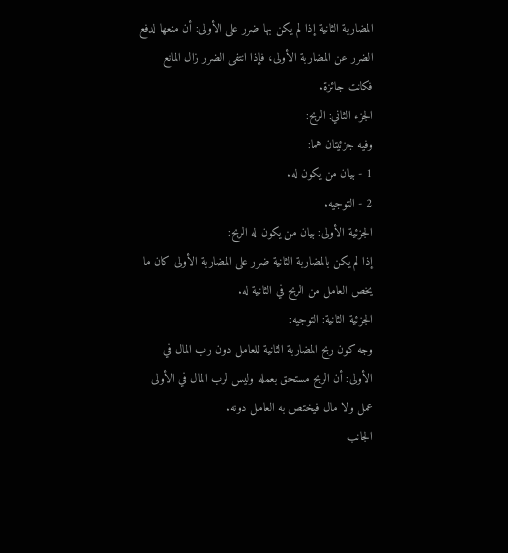المضاربة الثانية إذا لم يكن بها ضرر على الأولى: أن منعها لدفع الضرر عن المضاربة الأولى، فإذا انتفى الضرر زال المانع فكانت جائزة.
الجزء الثاني: الربح:
وفيه جزئيتان هما:
1 - بيان من يكون له.
2 - التوجيه.
الجزئية الأولى: بيان من يكون له الربح:
إذا لم يكن بالمضاربة الثانية ضرر على المضاربة الأولى كان ما يخص العامل من الربح في الثانية له.
الجزئية الثانية: التوجيه:
وجه كون ربح المضاربة الثانية للعامل دون رب المال في الأولى: أن الربح مستحق بعمله وليس لرب المال في الأولى عمل ولا مال فيختص به العامل دونه.
الجانب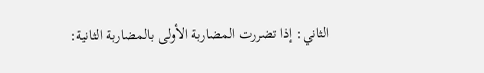الثاني: إذا تضررت المضاربة الأولى بالمضاربة الثانية: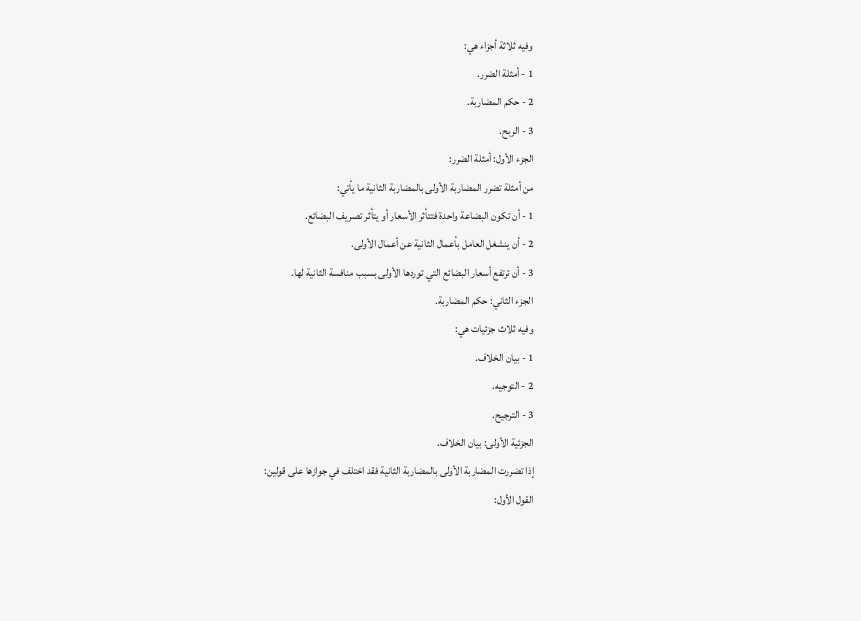وفيه ثلاثة أجزاء هي:
1 - أمثلة الضرر.
2 - حكم المضاربة.
3 - الربح.
الجزء الأول: أمثلة الضرر:
من أمثلة تضرر المضاربة الأولى بالمضاربة الثانية ما يأتي:
1 - أن تكون البضاعة واحدة فتتأثر الأسعار أو يتأثر تصريف البضائع.
2 - أن ينشغل العامل بأعمال الثانية عن أعمال الأولى.
3 - أن ترتفع أسعار البضائع التي توردها الأولى بسبب منافسة الثانية لها.
الجزء الثاني: حكم المضاربة.
وفيه ثلاث جزئيات هي:
1 - بيان الخلاف.
2 - التوجيه.
3 - الترجيح.
الجزئية الأولى: بيان الخلاف.
إذا تضررت المضاربة الأولى بالمضاربة الثانية فقد اختلف في جوازها على قولين:
القول الأول: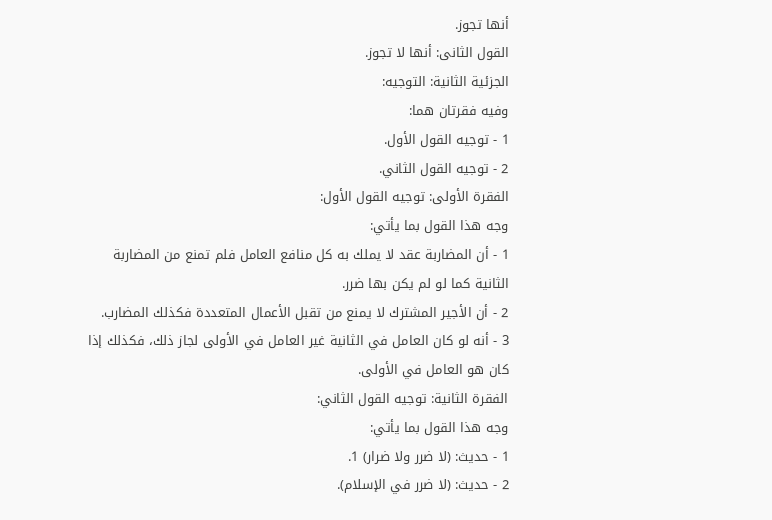أنها تجوز.
القول الثانى: أنها لا تجوز.
الجزئية الثانية: التوجيه:
وفيه فقرتان هما:
1 - توجيه القول الأول.
2 - توجيه القول الثاني.
الفقرة الأولى: توجيه القول الأول:
وجه هذا القول بما يأتي:
1 - أن المضاربة عقد لا يملك به كل منافع العامل فلم تمنع من المضاربة الثانية كما لو لم يكن بها ضرر.
2 - أن الأجير المشترك لا يمنع من تقبل الأعمال المتعددة فكذلك المضارب.
3 - أنه لو كان العامل في الثانية غير العامل في الأولى لجاز ذلك، فكذلك إذا كان هو العامل في الأولى.
الفقرة الثانية: توجيه القول الثاني:
وجه هذا القول بما يأتي:
1 - حديث: (لا ضرر ولا ضرار) 1.
2 - حديث: (لا ضرر في الإسلام).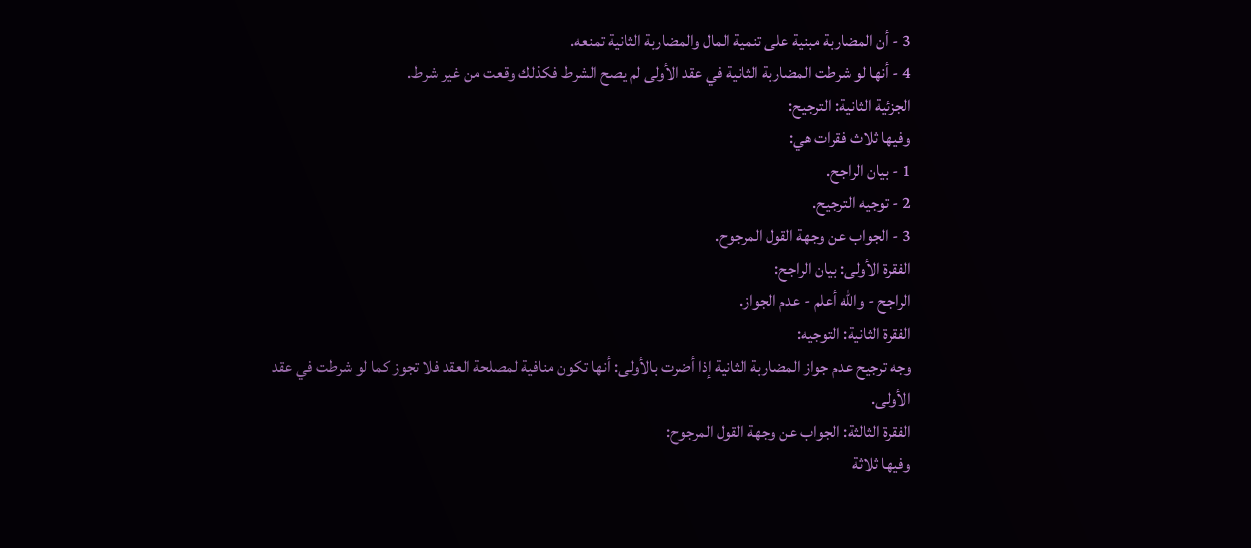3 - أن المضاربة مبنية على تنمية المال والمضاربة الثانية تمنعه.
4 - أنها لو شرطت المضاربة الثانية في عقد الأولى لم يصح الشرط فكذلك وقعت من غير شرط.
الجزئية الثانية: الترجيح:
وفيها ثلاث فقرات هي:
1 - بيان الراجح.
2 - توجيه الترجيح.
3 - الجواب عن وجهة القول المرجوح.
الفقرة الأولى: بيان الراجح:
الراجح - والله أعلم - عدم الجواز.
الفقرة الثانية: التوجيه:
وجه ترجيح عدم جواز المضاربة الثانية إذا أضرت بالأولى: أنها تكون منافية لمصلحة العقد فلا تجوز كما لو شرطت في عقد الأولى.
الفقرة الثالثة: الجواب عن وجهة القول المرجوح:
وفيها ثلاثة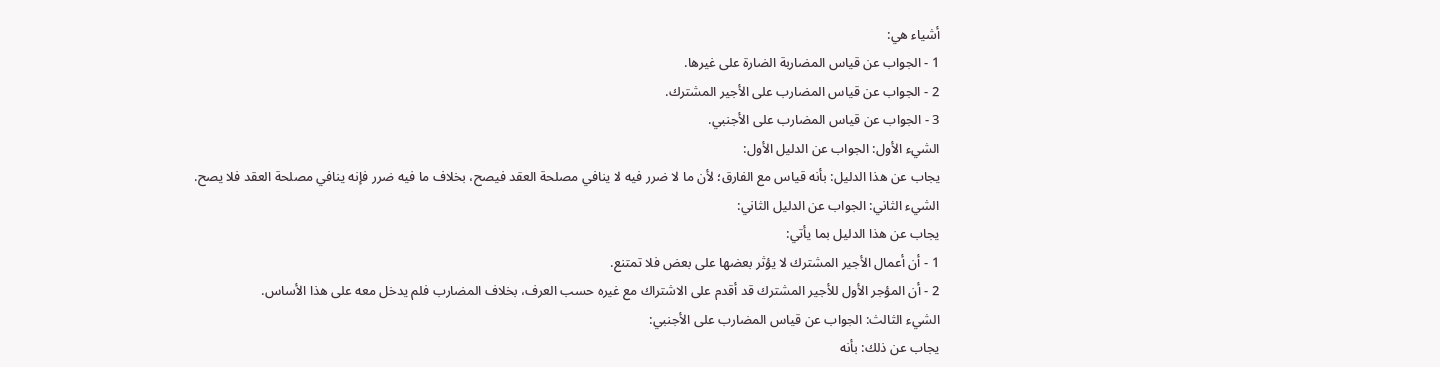أشياء هي:
1 - الجواب عن قياس المضاربة الضارة على غيرها.
2 - الجواب عن قياس المضارب على الأجير المشترك.
3 - الجواب عن قياس المضارب على الأجنبي.
الشيء الأول: الجواب عن الدليل الأول:
يجاب عن هذا الدليل: بأنه قياس مع الفارق؛ لأن ما لا ضرر فيه لا ينافي مصلحة العقد فيصح، بخلاف ما فيه ضرر فإنه ينافي مصلحة العقد فلا يصح.
الشيء الثاني: الجواب عن الدليل الثاني:
يجاب عن هذا الدليل بما يأتي:
1 - أن أعمال الأجير المشترك لا يؤثر بعضها على بعض فلا تمتنع.
2 - أن المؤجر الأول للأجير المشترك قد أقدم على الاشتراك مع غيره حسب العرف، بخلاف المضارب فلم يدخل معه على هذا الأساس.
الشيء الثالث: الجواب عن قياس المضارب على الأجنبي:
يجاب عن ذلك: بأنه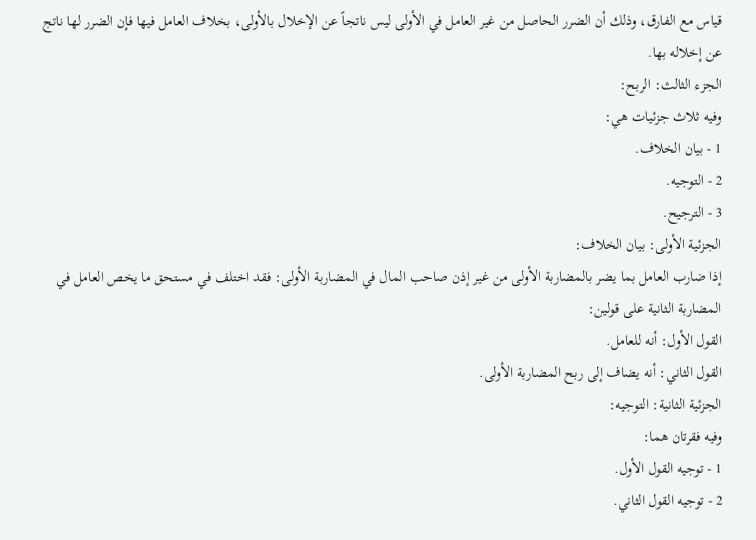قياس مع الفارق، وذلك أن الضرر الحاصل من غير العامل في الأولى ليس ناتجاً عن الإخلال بالأولى، بخلاف العامل فيها فإن الضرر لها ناتج عن إخلاله بها.
الجزء الثالث: الربح:
وفيه ثلاث جزئيات هي:
1 - بيان الخلاف.
2 - التوجيه.
3 - الترجيح.
الجزئية الأولى: بيان الخلاف:
إذا ضارب العامل بما يضر بالمضاربة الأولى من غير إذن صاحب المال في المضاربة الأولى: فقد اختلف في مستحق ما يخص العامل في المضاربة الثانية على قولين:
القول الأول: أنه للعامل.
القول الثاني: أنه يضاف إلى ربح المضاربة الأولى.
الجزئية الثانية: التوجيه:
وفيه فقرتان هما:
1 - توجيه القول الأول.
2 - توجيه القول الثاني.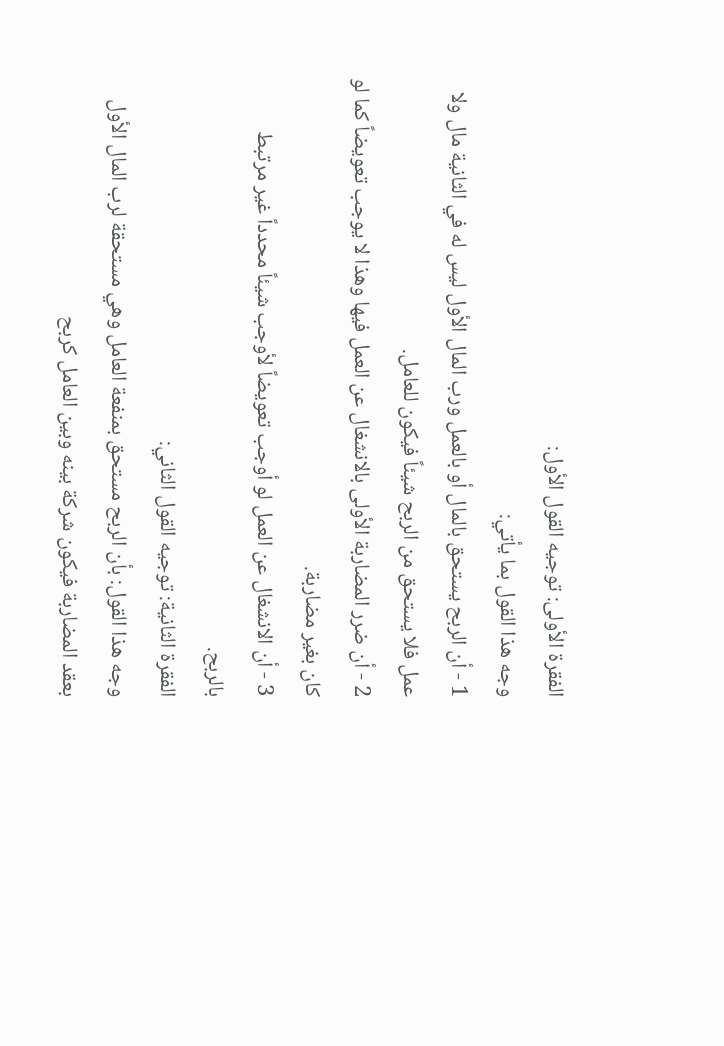الفقرة الأولى: توجيه القول الأول:
وجه هذا القول بما يأتي:
1 - أن الربح يستحق بالمال أو بالعمل ورب المال الأول ليس له في الثانية مال ولا عمل فلا يستحق من الربح شيئاً فيكون للعامل.
2 - أن ضرر المضاربة الأولى بالانشغال عن العمل فيها وهذا لا يوجب تعويضاً كما لو كان بغير مضاربة.
3 - أن الانشغال عن العمل لو أوجب تعويضاً لأوجب شيئاً محدداً غير مرتبط بالربح.
الفقرة الثانية: توجيه القول الثاني:
وجه هذا القول: بأن الربح مستحق بمنفعة العامل وهي مستحقة لرب المال الأول بعقد المضاربة فيكون شركة بينه وبين العامل كربح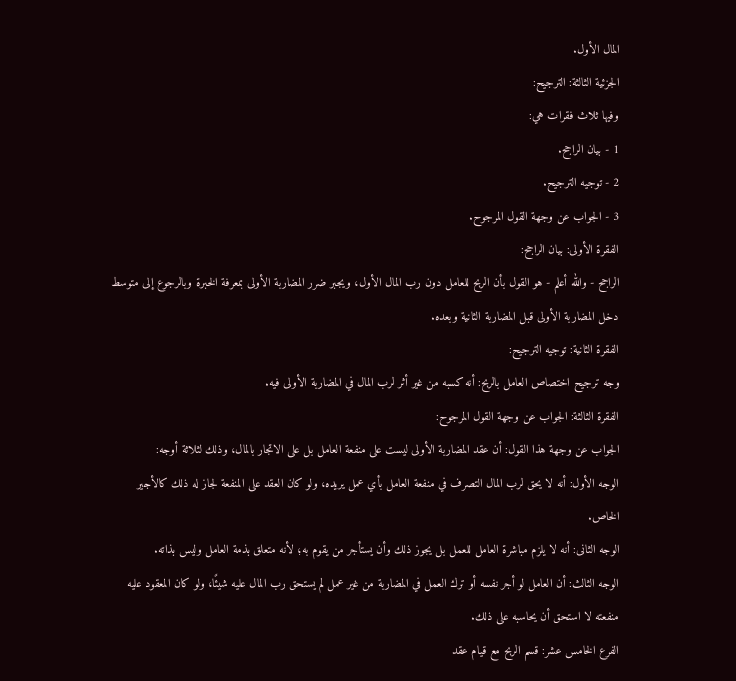المال الأول.
الجزئية الثالثة: الترجيح:
وفيها ثلاث فقرات هي:
1 - بيان الراجح.
2 - توجيه الترجيح.
3 - الجواب عن وجهة القول المرجوح.
الفقرة الأولى: بيان الراجح:
الراجح - والله أعلم - هو القول بأن الربح للعامل دون رب المال الأول، ويجبر ضرر المضاربة الأولى بمعرفة الخبرة وبالرجوع إلى متوسط دخل المضاربة الأولى قبل المضاربة الثانية وبعده.
الفقرة الثانية: توجيه الترجيح:
وجه ترجيح اختصاص العامل بالربح: أنه كسبه من غير أثر لرب المال في المضاربة الأولى فيه.
الفقرة الثالثة: الجواب عن وجهة القول المرجوح:
الجواب عن وجهة هذا القول: أن عقد المضاربة الأولى ليست على منفعة العامل بل على الاتجار بالمال، وذلك لثلاثة أوجه:
الوجه الأول: أنه لا يحق لرب المال التصرف في منفعة العامل بأي عمل يريده، ولو كان العقد على المنفعة لجاز له ذلك كالأجير الخاص.
الوجه الثانى: أنه لا يلزم مباشرة العامل للعمل بل يجوز ذلك وأن يستأجر من يقوم به؛ لأنه متعلق بذمة العامل وليس بذاته.
الوجه الثالث: أن العامل لو أجر نفسه أو ترك العمل في المضاربة من غير عمل لم يستحق رب المال عليه شيئًا، ولو كان المعقود عليه منفعته لا استحق أن يحاسبه على ذلك.
الفرع الخامس عشر: قسم الربح مع قيام عقد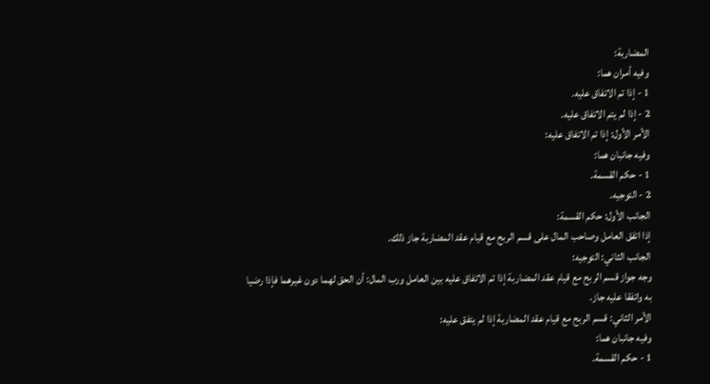المضاربة:
وفيه أمران هما:
1 - إذا تم الاتفاق عليه.
2 - إذا لم يتم الاتفاق عليه.
الأمر الأول: إذا تم الاتفاق عليه:
وفيه جانبان هما:
1 - حكم القسمة.
2 - التوجيه.
الجانب الأول: حكم القسمة:
إذا اتفق العامل وصاحب المال على قسم الربح مع قيام عقد المضاربة جاز ذلك.
الجانب الثاني: التوجيه:
وجه جواز قسم الربح مع قيام عقد المضاربة إذا تم الاتفاق عليه بين العامل ورب المال: أن الحق لهما دون غيرهما فإذا رضيا به واتفقا عليه جاز.
الأمر الثاني: قسم الربح مع قيام عقد المضاربة إذا لم يتفق عليه:
وفيه جانبان هما:
1 - حكم القسمة.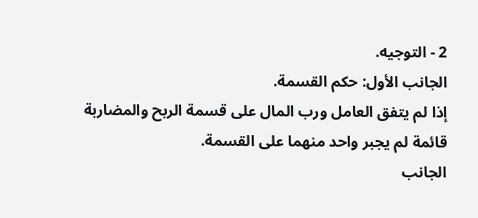2 - التوجيه.
الجانب الأول: حكم القسمة.
إذا لم يتفق العامل ورب المال على قسمة الربح والمضاربة قائمة لم يجبر واحد منهما على القسمة.
الجانب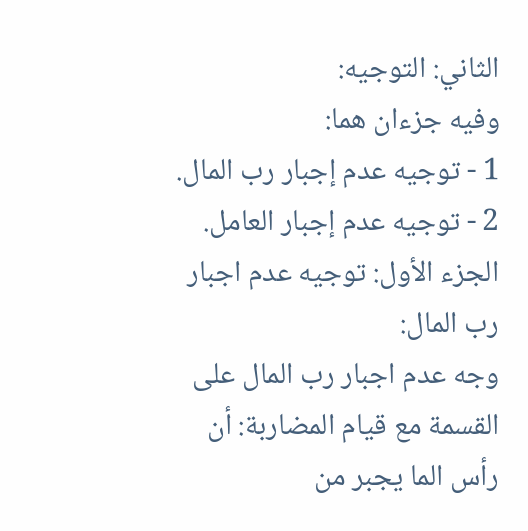الثاني: التوجيه:
وفيه جزءان هما:
1 - توجيه عدم إجبار رب المال.
2 - توجيه عدم إجبار العامل.
الجزء الأول: توجيه عدم اجبار رب المال:
وجه عدم اجبار رب المال على القسمة مع قيام المضاربة: أن رأس الما يجبر من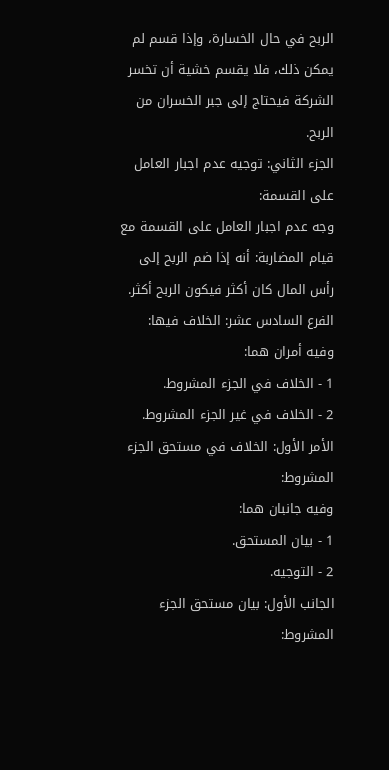الربح في حال الخسارة، وإذا قسم لم يمكن ذلك، فلا يقسم خشية أن تخسر الشركة فيحتاج إلى جبر الخسران من الربح.
الجزء الثاني: توجيه عدم اجبار العامل على القسمة:
وجه عدم اجبار العامل على القسمة مع قيام المضاربة: أنه إذا ضم الربح إلى رأس المال كان أكثر فيكون الربح أكثر.
الفرع السادس عشر: الخلاف فيها:
وفيه أمران هما:
1 - الخلاف في الجزء المشروط.
2 - الخلاف في غير الجزء المشروط.
الأمر الأول: الخلاف في مستحق الجزء المشروط:
وفيه جانبان هما:
1 - بيان المستحق.
2 - التوجيه.
الجانب الأول: بيان مستحق الجزء المشروط: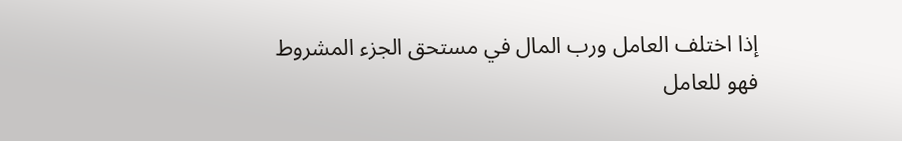إذا اختلف العامل ورب المال في مستحق الجزء المشروط فهو للعامل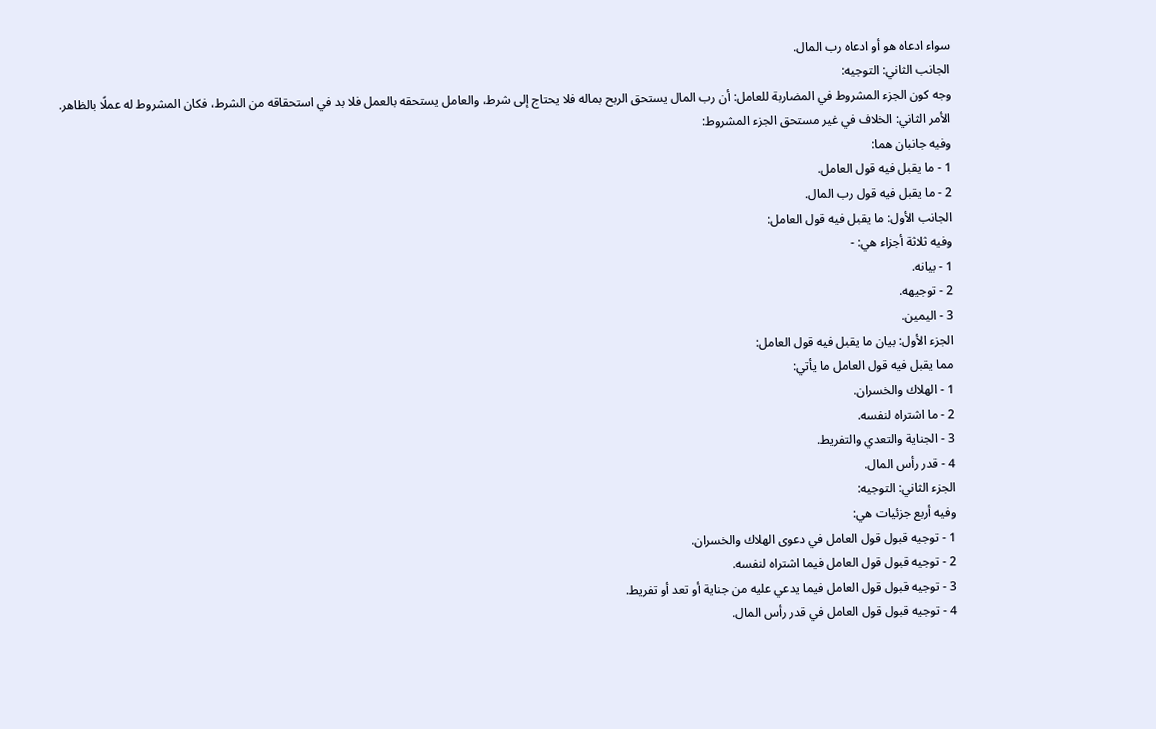سواء ادعاه هو أو ادعاه رب المال.
الجانب الثاني: التوجيه:
وجه كون الجزء المشروط في المضاربة للعامل: أن رب المال يستحق الربح بماله فلا يحتاج إلى شرط، والعامل يستحقه بالعمل فلا بد في استحقاقه من الشرط، فكان المشروط له عملًا بالظاهر.
الأمر الثاني: الخلاف في غير مستحق الجزء المشروط:
وفيه جانبان هما:
1 - ما يقبل فيه قول العامل.
2 - ما يقبل فيه قول رب المال.
الجانب الأول: ما يقبل فيه قول العامل:
وفيه ثلاثة أجزاء هي: -
1 - بيانه.
2 - توجيهه.
3 - اليمين.
الجزء الأول: بيان ما يقبل فيه قول العامل:
مما يقبل فيه قول العامل ما يأتي:
1 - الهلاك والخسران.
2 - ما اشتراه لنفسه.
3 - الجناية والتعدي والتفريط.
4 - قدر رأس المال.
الجزء الثاني: التوجيه:
وفيه أربع جزئيات هي:
1 - توجيه قبول قول العامل في دعوى الهلاك والخسران.
2 - توجيه قبول قول العامل فيما اشتراه لنفسه.
3 - توجيه قبول قول العامل فيما يدعي عليه من جناية أو تعد أو تفريط.
4 - توجيه قبول قول العامل في قدر رأس المال.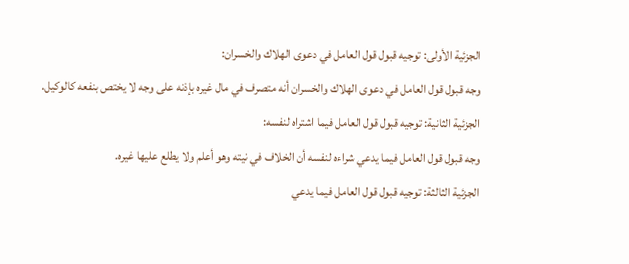الجزئية الأولى: توجيه قبول قول العامل في دعوى الهلاك والخسران:
وجه قبول قول العامل في دعوى الهلاك والخسران أنه متصرف في مال غيره بإذنه على وجه لا يختص بنفعه كالوكيل.
الجزئية الثانية: توجيه قبول قول العامل فيما اشتراه لنفسه:
وجه قبول قول العامل فيما يدعي شراءه لنفسه أن الخلاف في نيته وهو أعلم ولا يطلع عليها غيره.
الجزئية الثالثة: توجيه قبول قول العامل فيما يدعي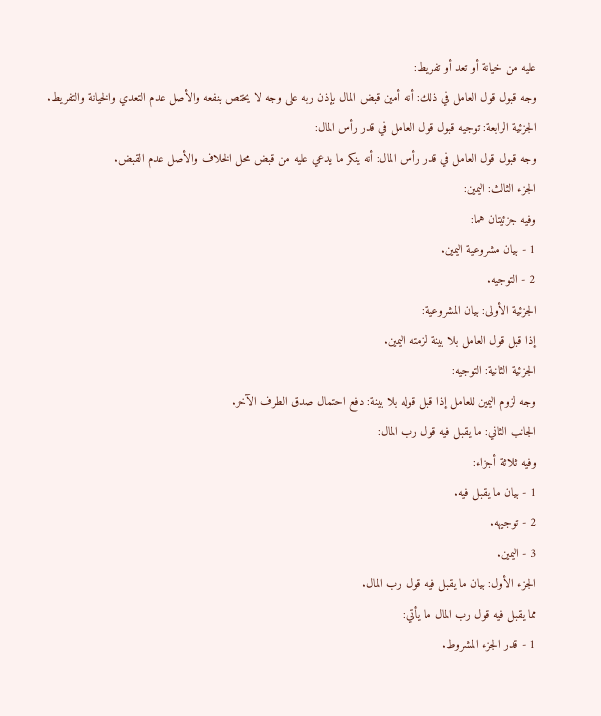عليه من خيانة أو تعد أو تفريط:
وجه قبول قول العامل في ذلك: أنه أمين قبض المال بإذن ربه على وجه لا يختص بنفعه والأصل عدم التعدي والخيانة والتفريط.
الجزئية الرابعة: توجيه قبول قول العامل في قدر رأس المال:
وجه قبول قول العامل في قدر رأس المال: أنه ينكر ما يدعي عليه من قبض محل الخلاف والأصل عدم القبض.
الجزء الثالث: اليمين:
وفيه جزئيتان هما:
1 - بيان مشروعية اليمين.
2 - التوجيه.
الجزئية الأولى: بيان المشروعية:
إذا قبل قول العامل بلا بينة لزمته اليمين.
الجزئية الثانية: التوجيه:
وجه لزوم اليمين للعامل إذا قبل قوله بلا بينة: دفع احتمال صدق الطرف الآخر.
الجانب الثاني: ما يقبل فيه قول رب المال:
وفيه ثلاثة أجزاء:
1 - بيان ما يقبل فيه.
2 - توجيهه.
3 - اليمين.
الجزء الأول: بيان ما يقبل فيه قول رب المال.
مما يقبل فيه قول رب المال ما يأتي:
1 - قدر الجزء المشروط.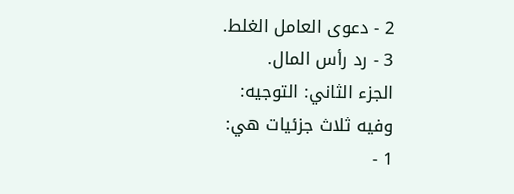2 - دعوى العامل الغلط.
3 - رد رأس المال.
الجزء الثاني: التوجيه:
وفيه ثلاث جزئيات هي:
1 -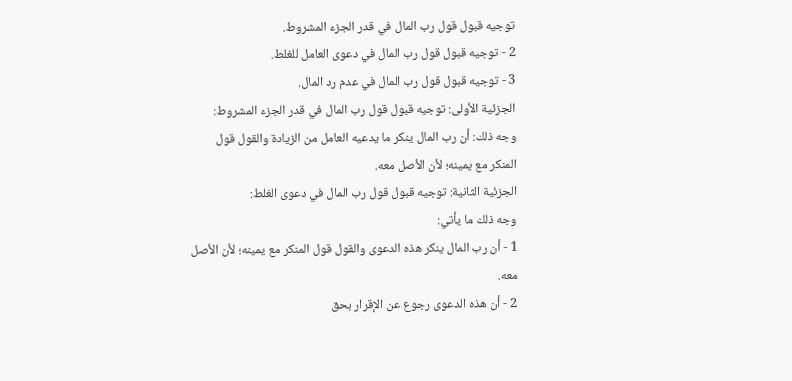توجيه قبول قول رب المال في قدر الجزء المشروط.
2 - توجيه قبول قول رب المال في دعوى العامل للغلط.
3 - توجيه قبول قول رب المال في عدم رد المال.
الجزئية الأولى: توجيه قبول قول رب المال في قدر الجزء المشروط:
وجه ذلك: أن رب المال ينكر ما يدعيه العامل من الزيادة والقول قول المنكر مع يمينه؛ لأن الأصل معه.
الجزئية الثانية: توجيه قبول قول رب المال في دعوى الغلط:
وجه ذلك ما يأتي:
1 - أن رب المال ينكر هذه الدعوى والقول قول المنكر مع يمينه؛ لأن الأصل معه.
2 - أن هذه الدعوى رجوع عن الإقرار بحق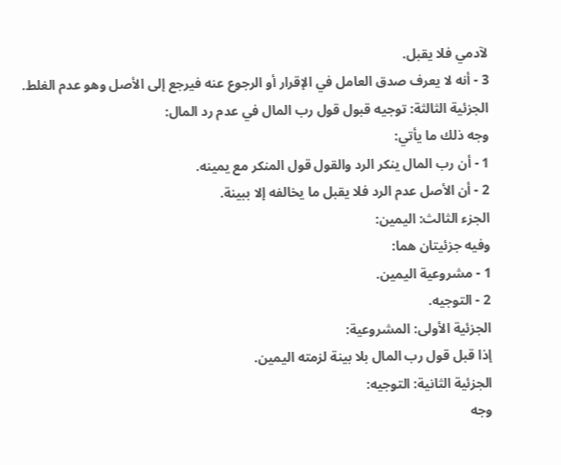لآدمي فلا يقبل.
3 - أنه لا يعرف صدق العامل في الإقرار أو الرجوع عنه فيرجع إلى الأصل وهو عدم الغلط.
الجزئية الثالثة: توجيه قبول قول رب المال في عدم رد المال:
وجه ذلك ما يأتي:
1 - أن رب المال ينكر الرد والقول قول المنكر مع يمينه.
2 - أن الأصل عدم الرد فلا يقبل ما يخالفه إلا ببينة.
الجزء الثالث: اليمين:
وفيه جزئيتان هما:
1 - مشروعية اليمين.
2 - التوجيه.
الجزئية الأولى: المشروعية:
إذا قبل قول رب المال بلا بينة لزمته اليمين.
الجزئية الثانية: التوجيه:
وجه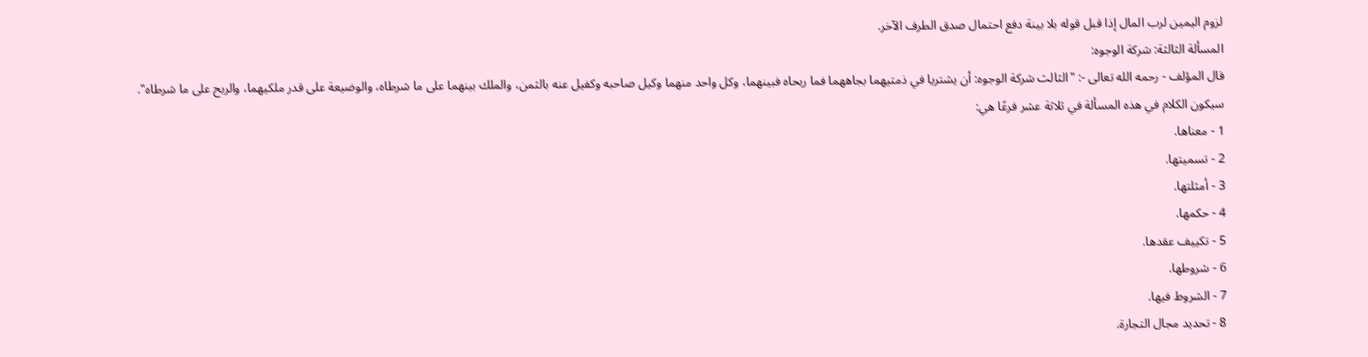لزوم اليمين لرب المال إذا قبل قوله بلا بينة دفع احتمال صدق الطرف الآخر.
المسألة الثالثة: شركة الوجوه:
قال المؤلف - رحمه الله تعالى -: "الثالث شركة الوجوه: أن يشتريا في ذمتيهما بجاههما فما ربحاه فبينهما، وكل واحد منهما وكيل صاحبه وكفيل عنه بالثمن، والملك بينهما على ما شرطاه، والوضيعة على قدر ملكيهما، والربح على ما شرطاه".
سيكون الكلام في هذه المسألة في ثلاثة عشر فرعًا هي:
1 - معناها.
2 - تسميتها.
3 - أمثلتها.
4 - حكمها.
5 - تكييف عقدها.
6 - شروطها.
7 - الشروط فيها.
8 - تحديد مجال التجارة.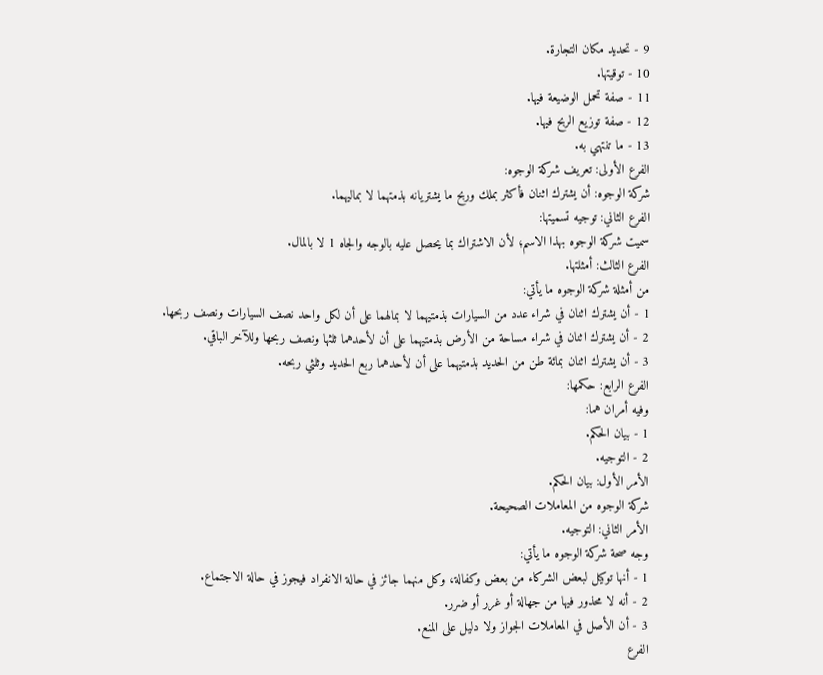9 - تحديد مكان التجارة.
10 - توقيتها.
11 - صفة تحمل الوضيعة فيها.
12 - صفة توزيع الربح فيها.
13 - ما تنتهي به.
الفرع الأولى: تعريف شركة الوجوه:
شركة الوجوه: أن يشترك اثنان فأكثر بملك وربح ما يشتريانه بذمتهما لا بماليهما.
الفرع الثاني: توجيه تسميتها:
سميت شركة الوجوه بهذا الاسم؛ لأن الاشتراك بما يحصل عليه بالوجه والجاه 1 لا بالمال.
الفرع الثالث: أمثلتها.
من أمثلة شركة الوجوه ما يأتي:
1 - أن يشترك اثنان في شراء عدد من السيارات بذمتيهما لا بمالهما على أن لكل واحد نصف السيارات ونصف ربحها.
2 - أن يشترك اثنان في شراء مساحة من الأرض بذمتيهما على أن لأحدهما ثلثها ونصف ربحها وللآخر الباقي.
3 - أن يشترك اثنان بمائة طن من الحديد بذمتيهما على أن لأحدهما ربع الحديد وثلثي ربحه.
الفرع الرابع: حكمها:
وفيه أمران هما:
1 - بيان الحكم.
2 - التوجيه.
الأمر الأول: بيان الحكم.
شركة الوجوه من المعاملات الصحيحة.
الأمر الثاني: التوجيه.
وجه صحة شركة الوجوه ما يأتي:
1 - أنها توكيل لبعض الشركاء من بعض وكفالة، وكل منهما جائز في حالة الانفراد فيجوز في حالة الاجتماع.
2 - أنه لا محذور فيها من جهالة أو غرر أو ضرر.
3 - أن الأصل في المعاملات الجواز ولا دليل على المنع.
الفرع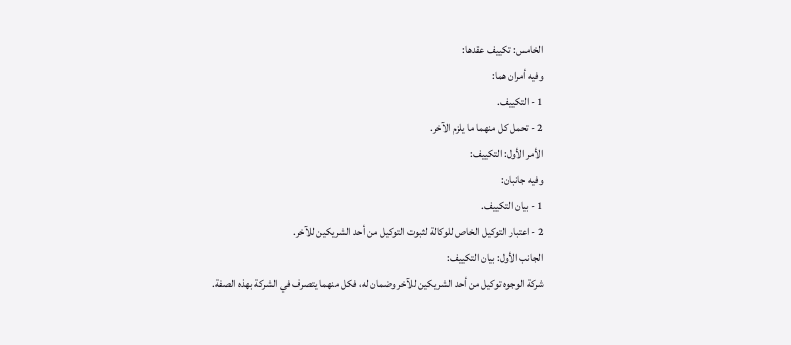الخامس: تكييف عقدها:
وفيه أمران هما:
1 - التكييف.
2 - تحمل كل منهما ما يلزم الآخر.
الأمر الأول: التكييف:
وفيه جانبان:
1 - بيان التكييف.
2 - اعتبار التوكيل الخاص للوكالة لثبوت التوكيل من أحد الشريكين للآخر.
الجانب الأول: بيان التكييف:
شركة الوجوه توكيل من أحد الشريكين للآخر وضمان له، فكل منهما يتصرف في الشركة بهذه الصفة.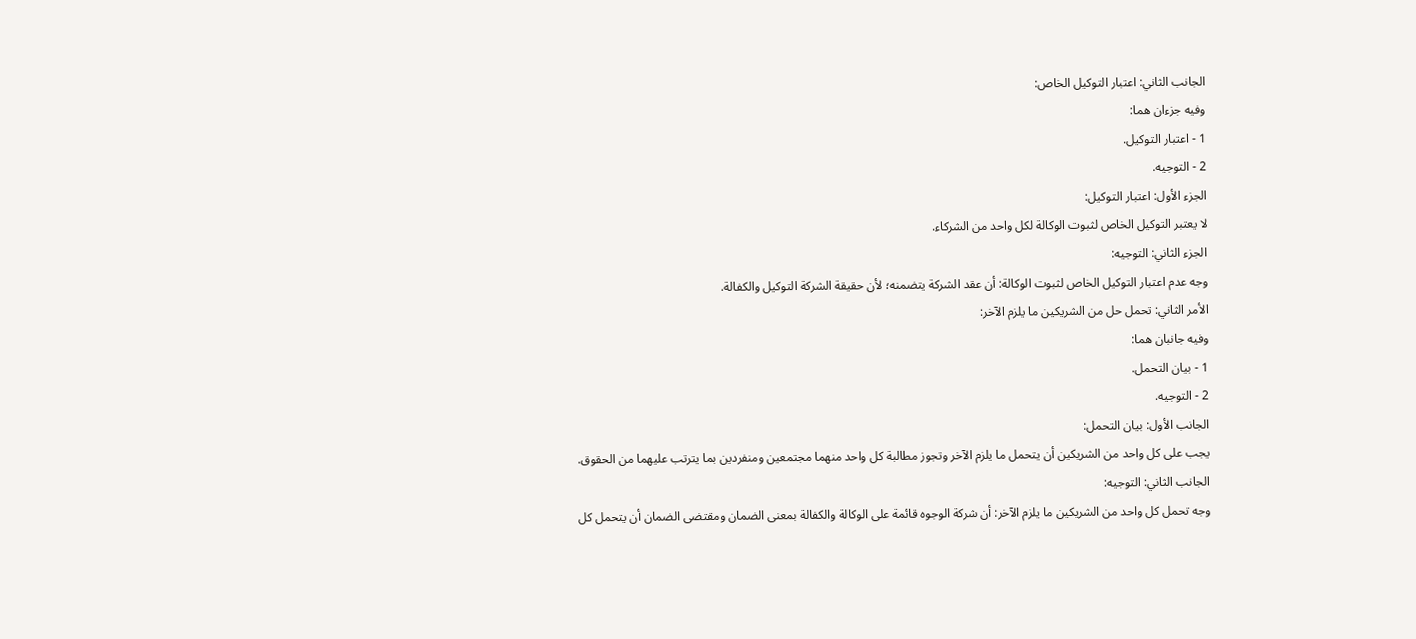الجانب الثاني: اعتبار التوكيل الخاص:
وفيه جزءان هما:
1 - اعتبار التوكيل.
2 - التوجيه.
الجزء الأول: اعتبار التوكيل:
لا يعتبر التوكيل الخاص لثبوت الوكالة لكل واحد من الشركاء.
الجزء الثاني: التوجيه:
وجه عدم اعتبار التوكيل الخاص لثبوت الوكالة: أن عقد الشركة يتضمنه؛ لأن حقيقة الشركة التوكيل والكفالة.
الأمر الثاني: تحمل حل من الشريكين ما يلزم الآخر:
وفيه جانبان هما:
1 - بيان التحمل.
2 - التوجيه.
الجانب الأول: بيان التحمل:
يجب على كل واحد من الشريكين أن يتحمل ما يلزم الآخر وتجوز مطالبة كل واحد منهما مجتمعين ومنفردين بما يترتب عليهما من الحقوق.
الجانب الثاني: التوجيه:
وجه تحمل كل واحد من الشريكين ما يلزم الآخر: أن شركة الوجوه قائمة على الوكالة والكفالة بمعنى الضمان ومقتضى الضمان أن يتحمل كل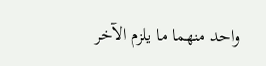واحد منهما ما يلزم الآخر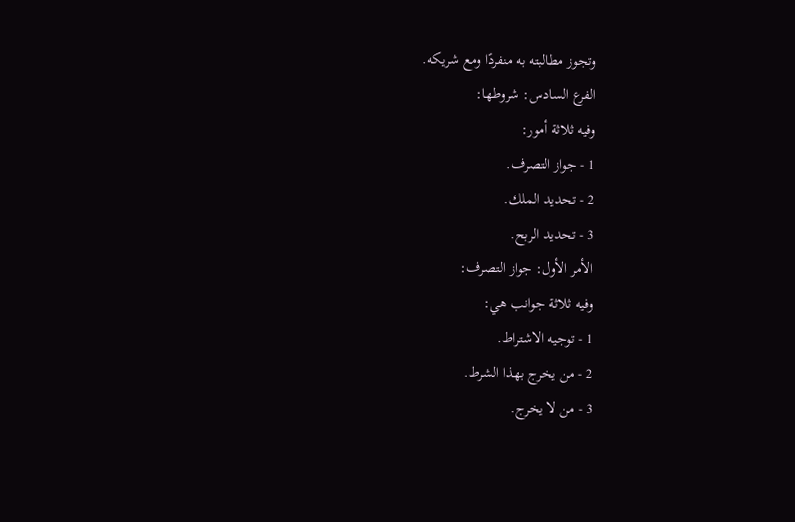وتجوز مطالبته به منفردًا ومع شريكه.
الفرع السادس: شروطها:
وفيه ثلاثة أمور:
1 - جواز التصرف.
2 - تحديد الملك.
3 - تحديد الربح.
الأمر الأول: جواز التصرف:
وفيه ثلاثة جوانب هي:
1 - توجيه الاشتراط.
2 - من يخرج بهذا الشرط.
3 - من لا يخرج.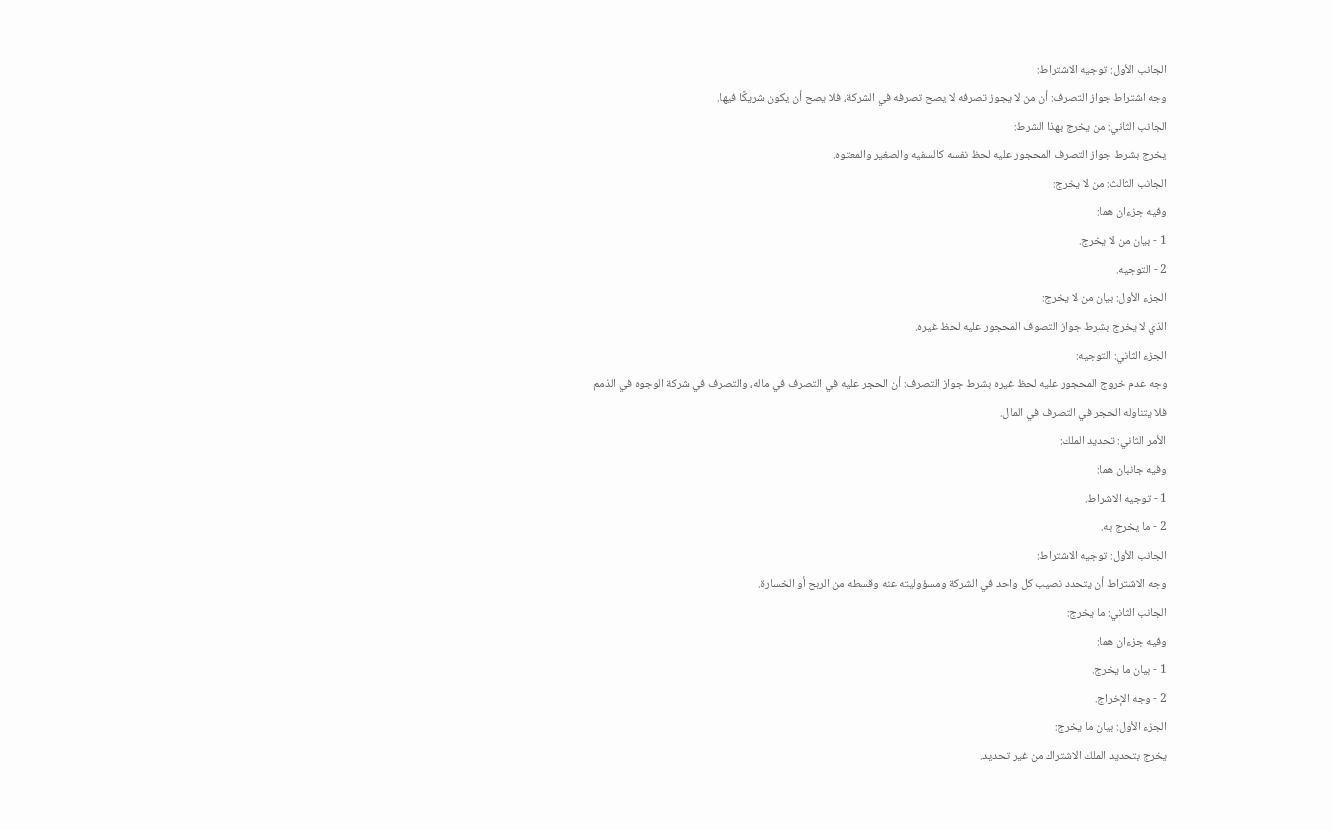الجانب الأول: توجيه الاشتراط:
وجه اشتراط جواز التصرف: أن من لا يجوز تصرفه لا يصح تصرفه في الشركة، فلا يصح أن يكون شريكًا فيها.
الجانب الثاني: من يخرج بهذا الشرط:
يخرج بشرط جواز التصرف المحجور عليه لحظ نفسه كالسفيه والصغير والمعتوه.
الجانب الثالث: من لا يخرج:
وفيه جزءان هما:
1 - بيان من لا يخرج.
2 - التوجيه.
الجزء الأول: بيان من لا يخرج:
الذي لا يخرج بشرط جواز التصوف المحجور عليه لحظ غيره.
الجزء الثاني: التوجيه:
وجه عدم خروج المحجور عليه لحظ غيره بشرط جواز التصرف: أن الحجر عليه في التصرف في ماله، والتصرف في شركة الوجوه في الذمم فلا يتناوله الحجر في التصرف في المال.
الأمر الثاني: تحديد الملك:
وفيه جانبان هما:
1 - توجيه الاشراط.
2 - ما يخرج به.
الجانب الأول: توجيه الاشتراط:
وجه الاشتراط أن يتحدد نصيب كل واحد في الشركة ومسؤوليته عنه وقسطه من الربح أو الخسارة.
الجانب الثاني: ما يخرج:
وفيه جزءان هما:
1 - بيان ما يخرج.
2 - وجه الإخراج.
الجزء الأول: بيان ما يخرج:
يخرج بتحديد الملك الاشتراك من غير تحديد.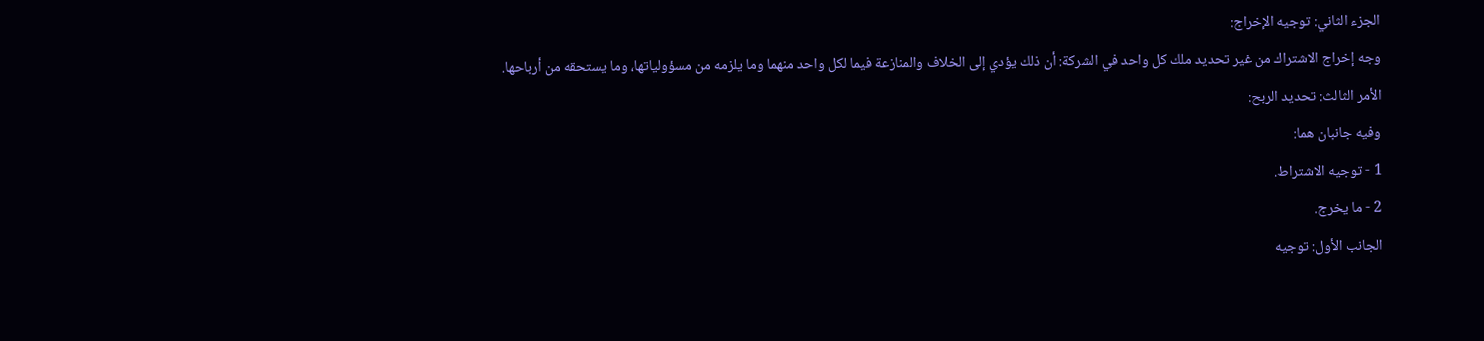الجزء الثاني: توجيه الإخراج:
وجه إخراج الاشتراك من غير تحديد ملك كل واحد في الشركة: أن ذلك يؤدي إلى الخلاف والمنازعة فيما لكل واحد منهما وما يلزمه من مسؤولياتها، وما يستحقه من أرباحها.
الأمر الثالث: تحديد الربح:
وفيه جانبان هما:
1 - توجيه الاشتراط.
2 - ما يخرج.
الجانب الأول: توجيه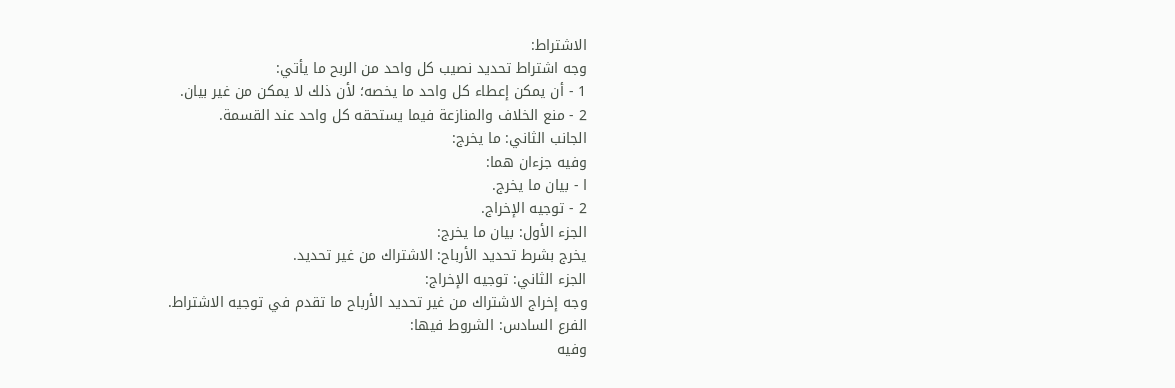الاشتراط:
وجه اشتراط تحديد نصيب كل واحد من الربح ما يأتي:
1 - أن يمكن إعطاء كل واحد ما يخصه؛ لأن ذلك لا يمكن من غير بيان.
2 - منع الخلاف والمنازعة فيما يستحقه كل واحد عند القسمة.
الجانب الثاني: ما يخرج:
وفيه جزءان هما:
ا - بيان ما يخرج.
2 - توجيه الإخراج.
الجزء الأول: بيان ما يخرج:
يخرج بشرط تحديد الأرباح: الاشتراك من غير تحديد.
الجزء الثاني: توجيه الإخراج:
وجه إخراج الاشتراك من غير تحديد الأرباح ما تقدم في توجيه الاشتراط.
الفرع السادس: الشروط فيها:
وفيه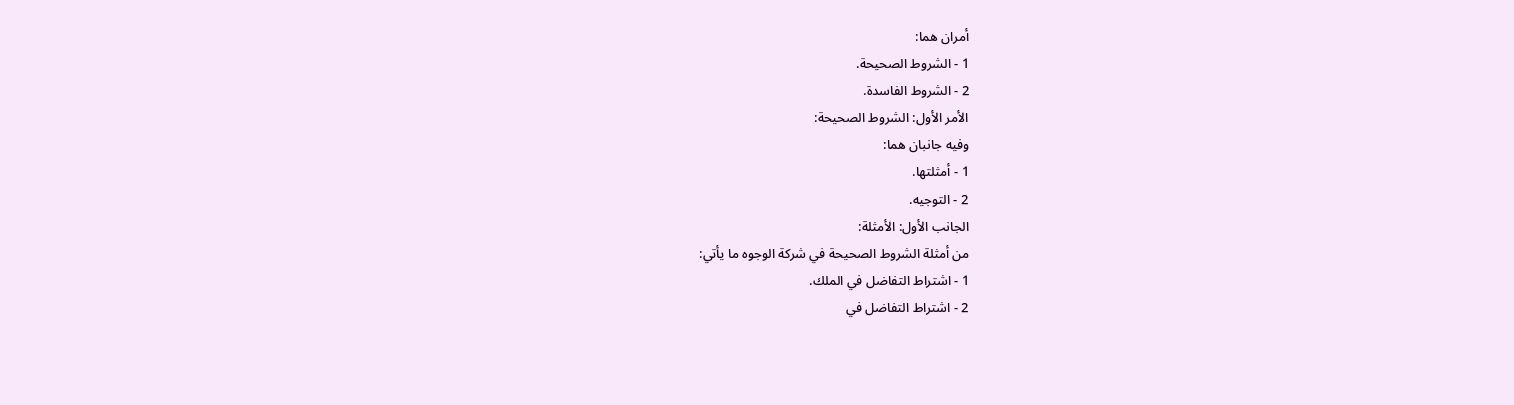أمران هما:
1 - الشروط الصحيحة.
2 - الشروط الفاسدة.
الأمر الأول: الشروط الصحيحة:
وفيه جانبان هما:
1 - أمثلتها.
2 - التوجيه.
الجانب الأول: الأمثلة:
من أمثلة الشروط الصحيحة في شركة الوجوه ما يأتي:
1 - اشتراط التفاضل في الملك.
2 - اشتراط التفاضل في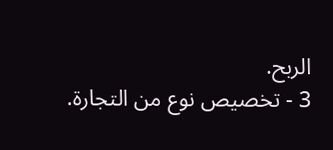الربح.
3 - تخصيص نوع من التجارة.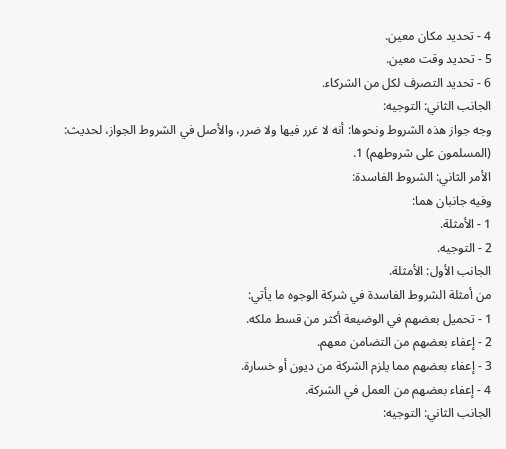4 - تحديد مكان معين.
5 - تحديد وقت معين.
6 - تحديد التصرف لكل من الشركاء.
الجانب الثاني: التوجيه:
وجه جواز هذه الشروط ونحوها: أنه لا غرر فيها ولا ضرر، والأصل في الشروط الجواز، لحديث: (المسلمون على شروطهم) 1.
الأمر الثاني: الشروط الفاسدة:
وفيه جانبان هما:
1 - الأمثلة.
2 - التوجيه.
الجانب الأول: الأمثلة.
من أمثلة الشروط الفاسدة في شركة الوجوه ما يأتي:
1 - تحميل بعضهم في الوضيعة أكثر من قسط ملكه.
2 - إعفاء بعضهم من التضامن معهم.
3 - إعفاء بعضهم مما يلزم الشركة من ديون أو خسارة.
4 - إعفاء بعضهم من العمل في الشركة.
الجانب الثاني: التوجيه: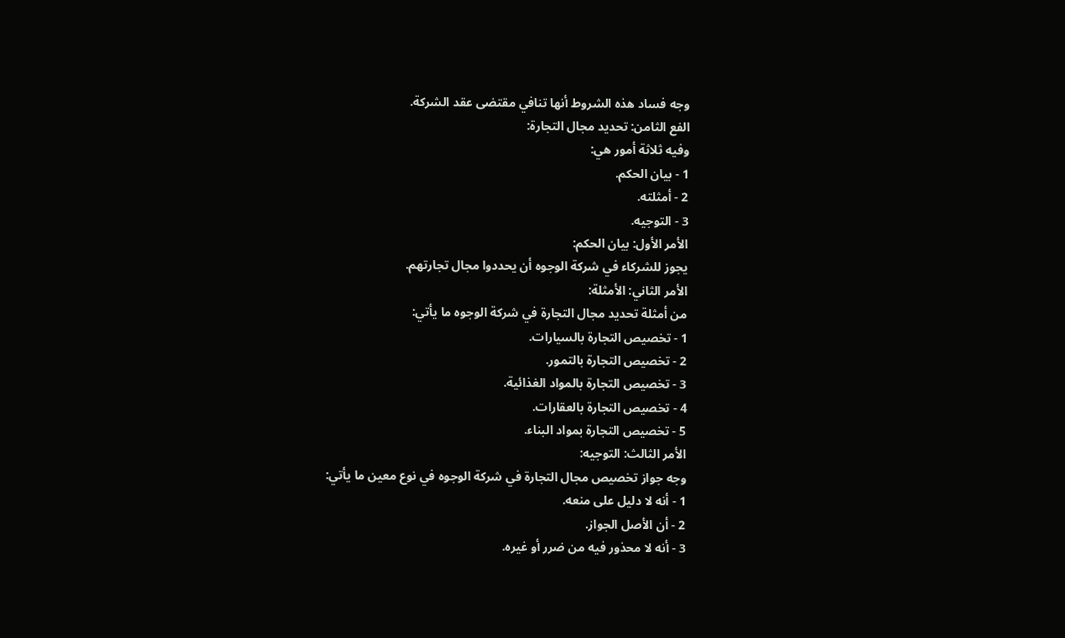وجه فساد هذه الشروط أنها تنافي مقتضى عقد الشركة.
الفع الثامن: تحديد مجال التجارة:
وفيه ثلاثة أمور هي:
1 - بيان الحكم.
2 - أمثلته.
3 - التوجيه.
الأمر الأول: بيان الحكم:
يجوز للشركاء في شركة الوجوه أن يحددوا مجال تجارتهم.
الأمر الثاني: الأمثلة:
من أمثلة تحديد مجال التجارة في شركة الوجوه ما يأتي:
1 - تخصيص التجارة بالسيارات.
2 - تخصيص التجارة بالتمور.
3 - تخصيص التجارة بالمواد الغذائية.
4 - تخصيص التجارة بالعقارات.
5 - تخصيص التجارة بمواد البناء.
الأمر الثالث: التوجيه:
وجه جواز تخصيص مجال التجارة في شركة الوجوه في نوع معين ما يأتي:
1 - أنه لا دليل على منعه.
2 - أن الأصل الجواز.
3 - أنه لا محذور فيه من ضرر أو غيره.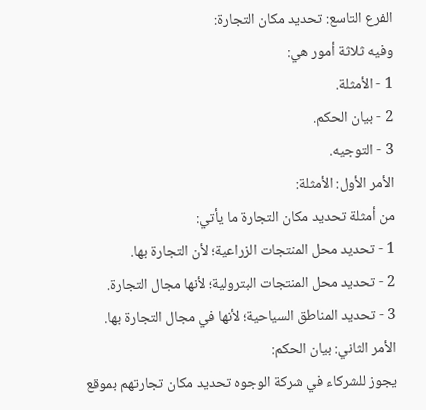الفرع التاسع: تحديد مكان التجارة:
وفيه ثلاثة أمور هي:
1 - الأمثلة.
2 - بيان الحكم.
3 - التوجيه.
الأمر الأول: الأمثلة:
من أمثلة تحديد مكان التجارة ما يأتي:
1 - تحديد محل المنتجات الزراعية؛ لأن التجارة بها.
2 - تحديد محل المنتجات البترولية؛ لأنها مجال التجارة.
3 - تحديد المناطق السياحية؛ لأنها في مجال التجارة بها.
الأمر الثاني: بيان الحكم:
يجوز للشركاء في شركة الوجوه تحديد مكان تجارتهم بموقع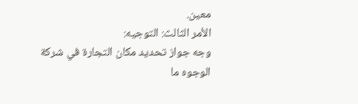معين.
الأمر الثالث: التوجيه:
وجه جواز تحديد مكان التجارة في شركة الوجوه ما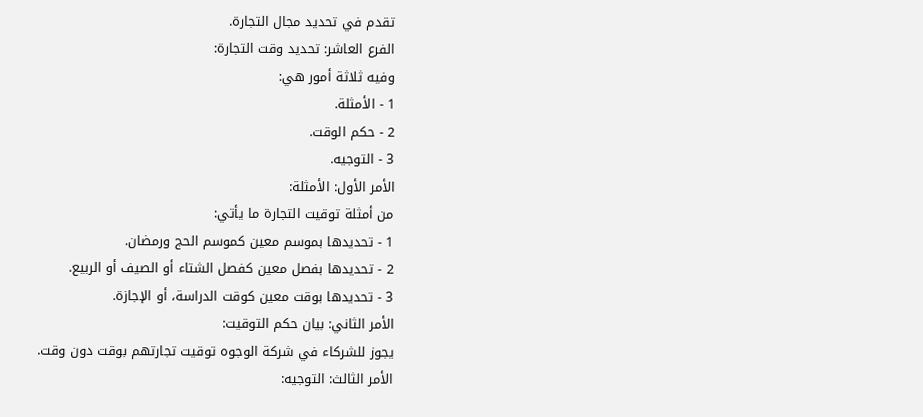تقدم في تحديد مجال التجارة.
الفرع العاشر: تحديد وقت التجارة:
وفيه ثلاثة أمور هي:
1 - الأمثلة.
2 - حكم الوقت.
3 - التوجيه.
الأمر الأول: الأمثلة:
من أمثلة توقيت التجارة ما يأتي:
1 - تحديدها بموسم معين كموسم الحج ورمضان.
2 - تحديدها بفصل معين كفصل الشتاء أو الصيف أو الربيع.
3 - تحديدها بوقت معين كوقت الدراسة، أو الإجازة.
الأمر الثاني: بيان حكم التوقيت:
يجوز للشركاء في شركة الوجوه توقيت تجارتهم بوقت دون وقت.
الأمر الثالث: التوجيه: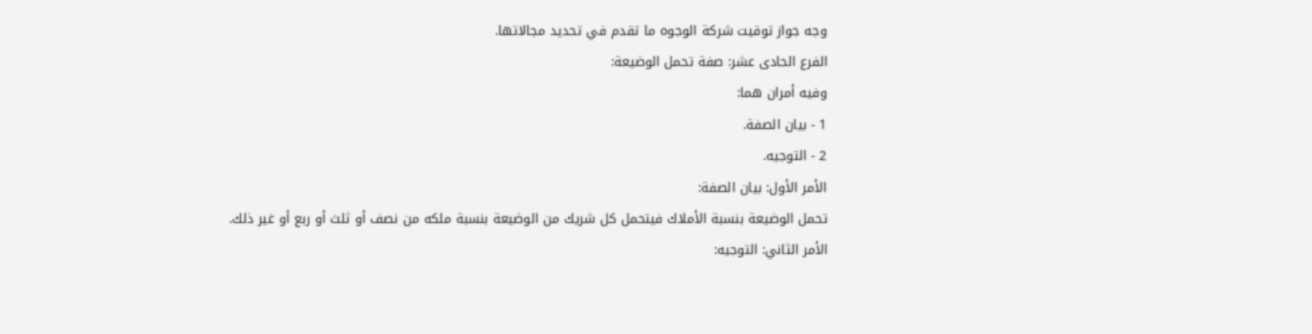وجه جواز توقيت شركة الوجوه ما تقدم في تحديد مجالاتها.
الفرع الحادى عشر: صفة تحمل الوضيعة:
وفيه أمران هما:
1 - بيان الصفة.
2 - التوجيه.
الأمر الأول: بيان الصفة:
تحمل الوضيعة بنسبة الأملاك فيتحمل كل شريك من الوضيعة بنسبة ملكه من نصف أو ثلث أو ربع أو غير ذلك.
الأمر الثاني: التوجيه: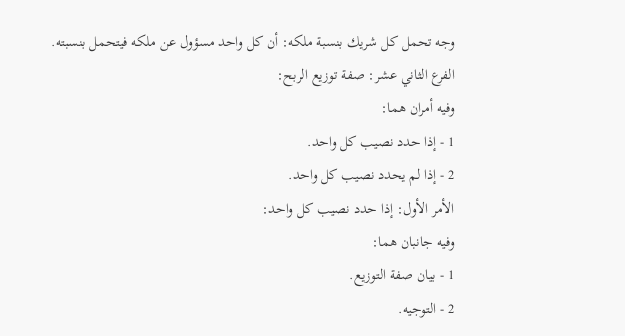وجه تحمل كل شريك بنسبة ملكه: أن كل واحد مسؤول عن ملكه فيتحمل بنسبته.
الفرع الثاني عشر: صفة توزيع الربح:
وفيه أمران هما:
1 - إذا حدد نصيب كل واحد.
2 - إذا لم يحدد نصيب كل واحد.
الأمر الأول: إذا حدد نصيب كل واحد:
وفيه جانبان هما:
1 - بيان صفة التوزيع.
2 - التوجيه.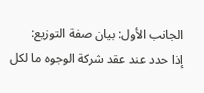الجانب الأول: بيان صفة التوزيع:
إذا حدد عند عقد شركة الوجوه ما لكل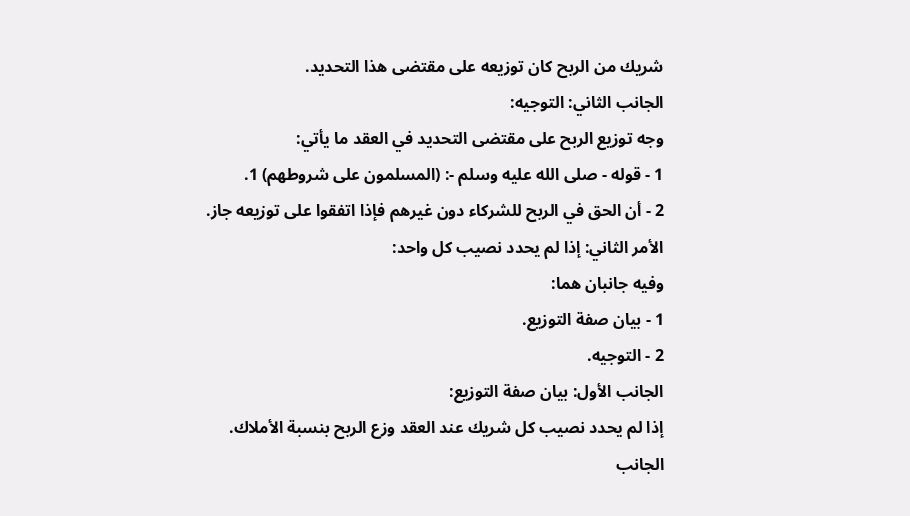شريك من الربح كان توزيعه على مقتضى هذا التحديد.
الجانب الثاني: التوجيه:
وجه توزيع الربح على مقتضى التحديد في العقد ما يأتي:
1 - قوله - صلى الله عليه وسلم -: (المسلمون على شروطهم) 1.
2 - أن الحق في الربح للشركاء دون غيرهم فإذا اتفقوا على توزيعه جاز.
الأمر الثاني: إذا لم يحدد نصيب كل واحد:
وفيه جانبان هما:
1 - بيان صفة التوزيع.
2 - التوجيه.
الجانب الأول: بيان صفة التوزيع:
إذا لم يحدد نصيب كل شريك عند العقد وزع الربح بنسبة الأملاك.
الجانب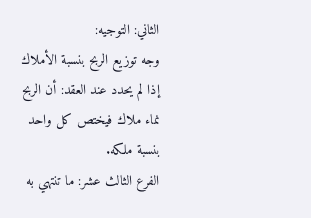الثاني: التوجيه:
وجه توزيع الربح بنسبة الأملاك إذا لم يحدد عند العقد: أن الربح نماء ملاك فيختص كل واحد بنسبة ملكه.
الفرع الثالث عشر: ما تنتهي به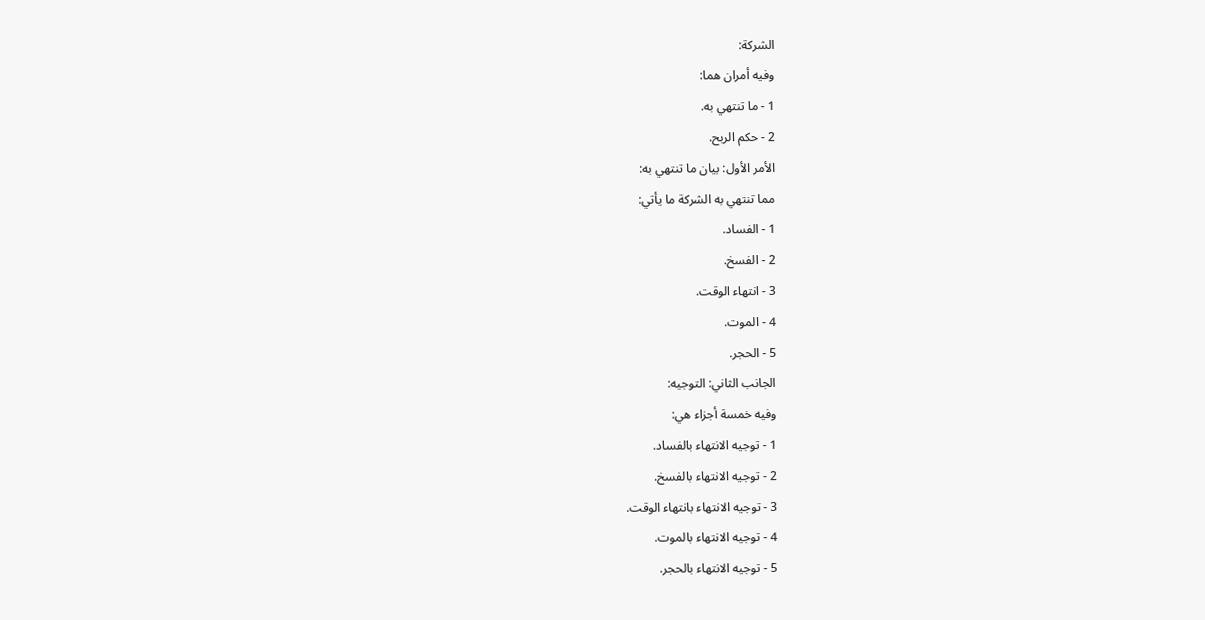الشركة:
وفيه أمران هما:
1 - ما تنتهي به.
2 - حكم الربح.
الأمر الأول: بيان ما تنتهي به:
مما تنتهي به الشركة ما يأتي:
1 - الفساد.
2 - الفسخ.
3 - انتهاء الوقت.
4 - الموت.
5 - الحجر.
الجانب الثاني: التوجيه:
وفيه خمسة أجزاء هي:
1 - توجيه الانتهاء بالفساد.
2 - توجيه الانتهاء بالفسخ.
3 - توجيه الانتهاء بانتهاء الوقت.
4 - توجيه الانتهاء بالموت.
5 - توجيه الانتهاء بالحجر.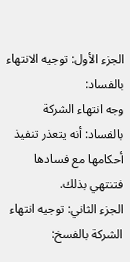الجزء الأول: توجيه الانتهاء بالفساد:
وجه انتهاء الشركة بالفساد: أنه يتعذر تنفيذ أحكامها مع فسادها فتنتهي بذلك.
الجزء الثاني: توجيه انتهاء الشركة بالفسخ: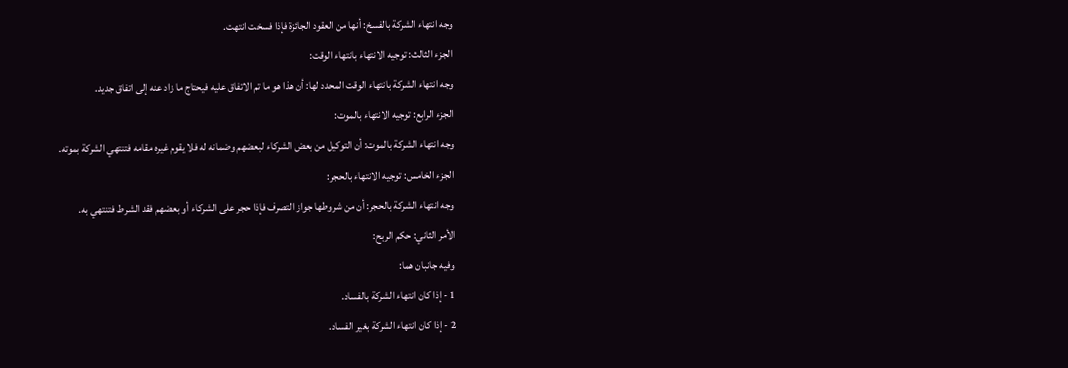وجه انتهاء الشركة بالفسخ: أنها من العقود الجائزة فإذا فسخت انتهت.
الجزء الثالث: توجيه الانتهاء بانتهاء الوقت:
وجه انتهاء الشركة بانتهاء الوقت المحدد لها: أن هذا هو ما تم الاتفاق عليه فيحتاج ما زاد عنه إلى اتفاق جديد.
الجزء الرابع: توجيه الانتهاء بالموت:
وجه انتهاء الشركة بالموت: أن التوكيل من بعض الشركاء لبعضهم وضمانه له فلا يقوم غيره مقامه فتنتهي الشركة بموته.
الجزء الخامس: توجيه الانتهاء بالحجر:
وجه انتهاء الشركة بالحجر: أن من شروطها جواز التصرف فإذا حجر على الشركاء أو بعضهم فقد الشرط فتنتهي به.
الأمر الثاني: حكم الربح:
وفيه جانبان هما:
1 - إذا كان انتهاء الشركة بالفساد.
2 - إذا كان انتهاء الشركة بغير الفساد.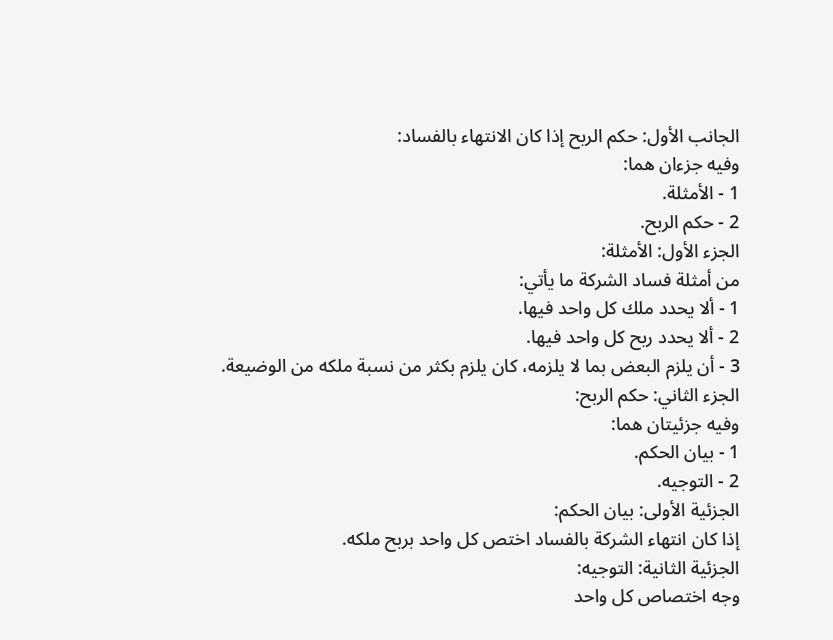الجانب الأول: حكم الربح إذا كان الانتهاء بالفساد:
وفيه جزءان هما:
1 - الأمثلة.
2 - حكم الربح.
الجزء الأول: الأمثلة:
من أمثلة فساد الشركة ما يأتي:
1 - ألا يحدد ملك كل واحد فيها.
2 - ألا يحدد ربح كل واحد فيها.
3 - أن يلزم البعض بما لا يلزمه، كان يلزم بكثر من نسبة ملكه من الوضيعة.
الجزء الثاني: حكم الربح:
وفيه جزئيتان هما:
1 - بيان الحكم.
2 - التوجيه.
الجزئية الأولى: بيان الحكم:
إذا كان انتهاء الشركة بالفساد اختص كل واحد بربح ملكه.
الجزئية الثانية: التوجيه:
وجه اختصاص كل واحد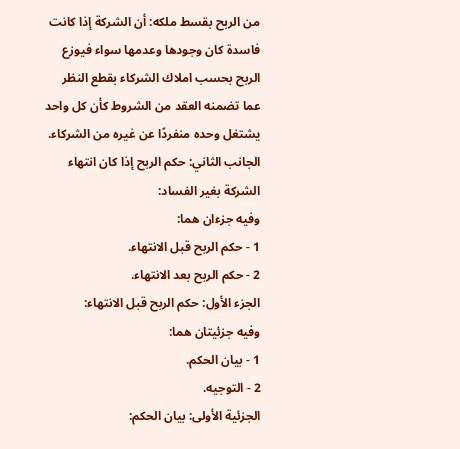من الربح بقسط ملكه: أن الشركة إذا كانت فاسدة كان وجودها وعدمها سواء فيوزع الربح بحسب املاك الشركاء بقطع النظر عما تضمنه العقد من الشروط كأن كل واحد يشتغل وحده منفردًا عن غيره من الشركاء.
الجانب الثاني: حكم الربح إذا كان انتهاء الشركة بغير الفساد:
وفيه جزءان هما:
1 - حكم الربح قبل الانتهاء.
2 - حكم الربح بعد الانتهاء.
الجزء الأول: حكم الربح قبل الانتهاء:
وفيه جزئيتان هما:
1 - بيان الحكم.
2 - التوجيه.
الجزئية الأولى: بيان الحكم: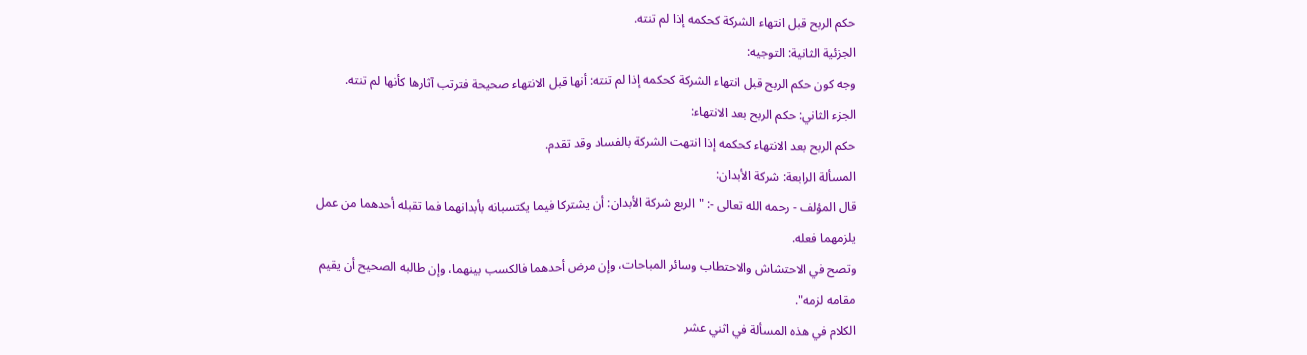حكم الربح قبل انتهاء الشركة كحكمه إذا لم تنته.
الجزئية الثانية: التوجيه:
وجه كون حكم الربح قبل انتهاء الشركة كحكمه إذا لم تنته: أنها قبل الانتهاء صحيحة فترتب آثارها كأنها لم تنته.
الجزء الثاني: حكم الربح بعد الانتهاء:
حكم الربح بعد الانتهاء كحكمه إذا انتهت الشركة بالفساد وقد تقدم.
المسألة الرابعة: شركة الأبدان:
قال المؤلف - رحمه الله تعالى -: "الربع شركة الأبدان: أن يشتركا فيما يكتسبانه بأبدانهما فما تقبله أحدهما من عمل يلزمهما فعله.
وتصح في الاحتشاش والاحتطاب وسائر المباحات، وإن مرض أحدهما فالكسب بينهما، وإن طالبه الصحيح أن يقيم مقامه لزمه".
الكلام في هذه المسألة في اثني عشر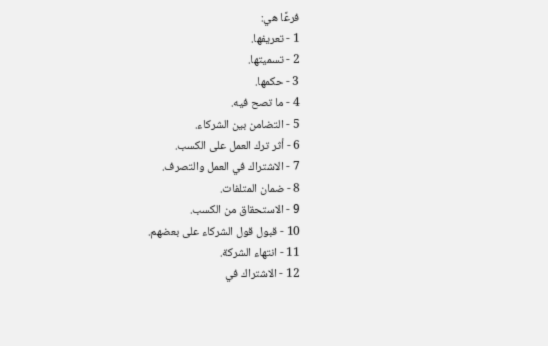فرعًا هي:
1 - تعريفها.
2 - تسميتها.
3 - حكمها.
4 - ما تصح فيه.
5 - التضامن بين الشركاء.
6 - أثر ترك العمل على الكسب.
7 - الاشتراك في العمل والتصرف.
8 - ضمان المتلفات.
9 - الاستحقاق من الكسب.
10 - قبول قول الشركاء على بعضهم.
11 - انتهاء الشركة.
12 - الاشتراك في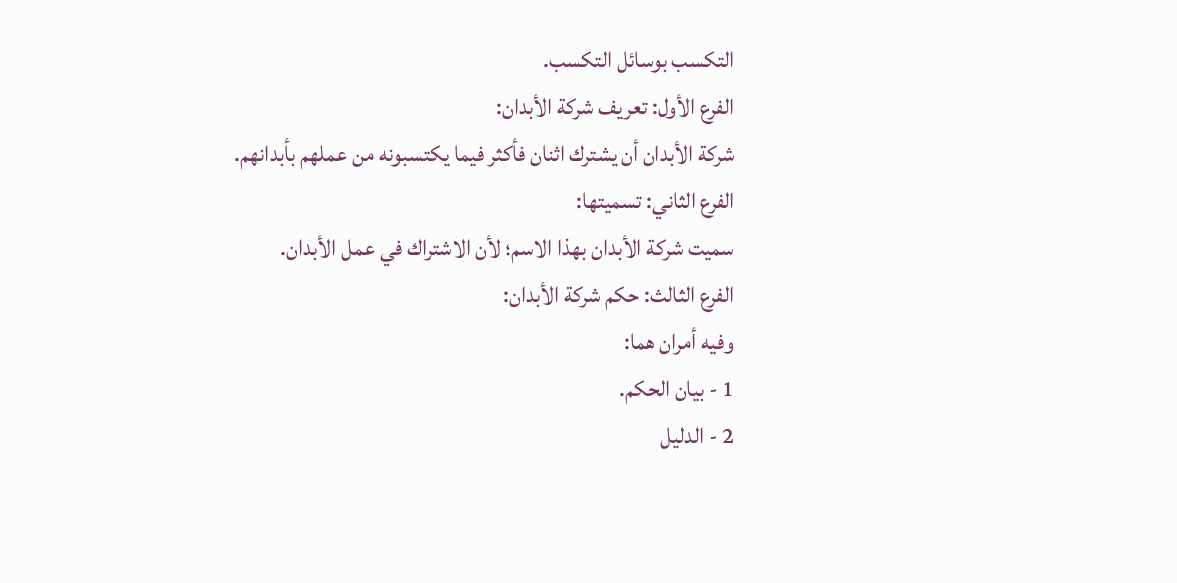التكسب بوسائل التكسب.
الفرع الأول: تعريف شركة الأبدان:
شركة الأبدان أن يشترك اثنان فأكثر فيما يكتسبونه من عملهم بأبدانهم.
الفرع الثاني: تسميتها:
سميت شركة الأبدان بهذا الاسم؛ لأن الاشتراك في عمل الأبدان.
الفرع الثالث: حكم شركة الأبدان:
وفيه أمران هما:
1 - بيان الحكم.
2 - الدليل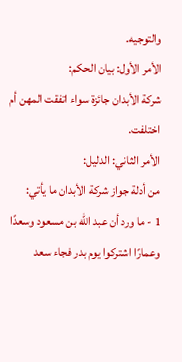والتوجيه.
الأمر الأول: بيان الحكم:
شركة الأبدان جائزة سواء اتفقت المهن أم اختلفت.
الأمر الثاني: الدليل:
من أدلة جواز شركة الأبدان ما يأتي:
1 - ما ورد أن عبد الله بن مسعود وسعدًا وعمارًا اشتركوا يوم بدر فجاء سعد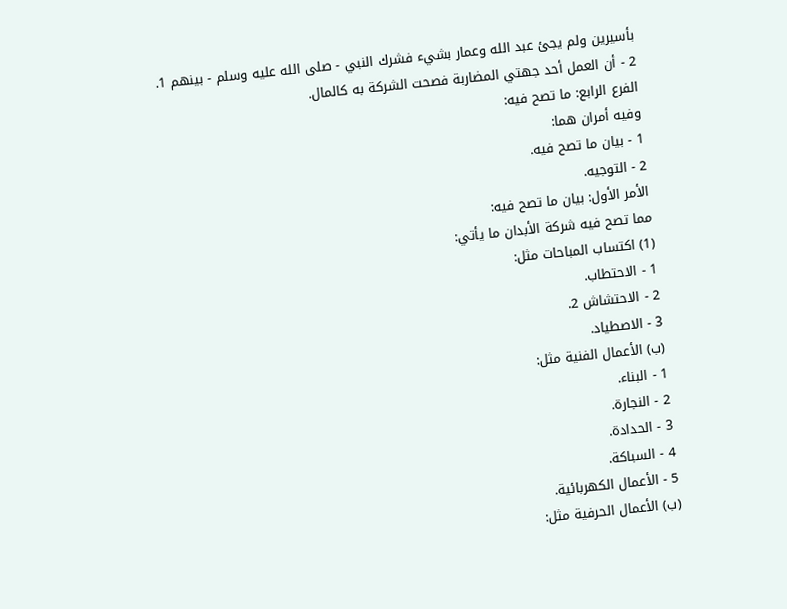بأسيرين ولم يجئ عبد الله وعمار بشيء فشرك النبي - صلى الله عليه وسلم - بينهم 1.
2 - أن العمل أحد جهتي المضاربة فصحت الشركة به كالمال.
الفرع الرابع: ما تصح فيه:
وفيه أمران هما:
1 - بيان ما تصح فيه.
2 - التوجيه.
الأمر الأول: بيان ما تصح فيه:
مما تصح فيه شركة الأبدان ما يأتي:
(1) اكتساب المباحات مثل:
1 - الاحتطاب.
2 - الاحتشاش 2.
3 - الاصطياد.
(ب) الأعمال الفنية مثل:
1 - البناء.
2 - النجارة.
3 - الحدادة.
4 - السباكة.
5 - الأعمال الكهربائية.
(ب) الأعمال الحرفية مثل: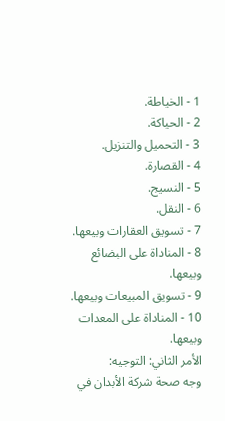1 - الخياطة.
2 - الحياكة.
3 - التحميل والتنزيل.
4 - القصارة.
5 - النسيج.
6 - النقل.
7 - تسويق العقارات وبيعها.
8 - المناداة على البضائع وبيعها.
9 - تسويق المبيعات وبيعها.
10 - المناداة على المعدات وبيعها.
الأمر الثاني: التوجيه:
وجه صحة شركة الأبدان في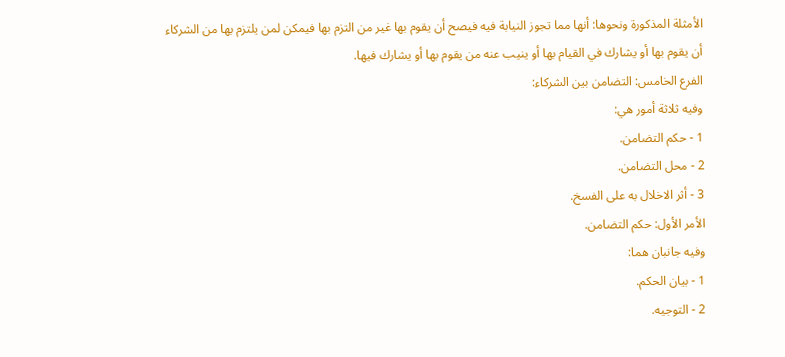الأمثلة المذكورة ونحوها: أنها مما تجوز النيابة فيه فيصح أن يقوم بها غير من التزم بها فيمكن لمن يلتزم بها من الشركاء أن يقوم بها أو يشارك في القيام بها أو ينيب عنه من يقوم بها أو يشارك فيها.
الفرع الخامس: التضامن بين الشركاء:
وفيه ثلاثة أمور هي:
1 - حكم التضامن.
2 - محل التضامن.
3 - أثر الاخلال به على الفسخ.
الأمر الأول: حكم التضامن.
وفيه جانبان هما:
1 - بيان الحكم.
2 - التوجيه.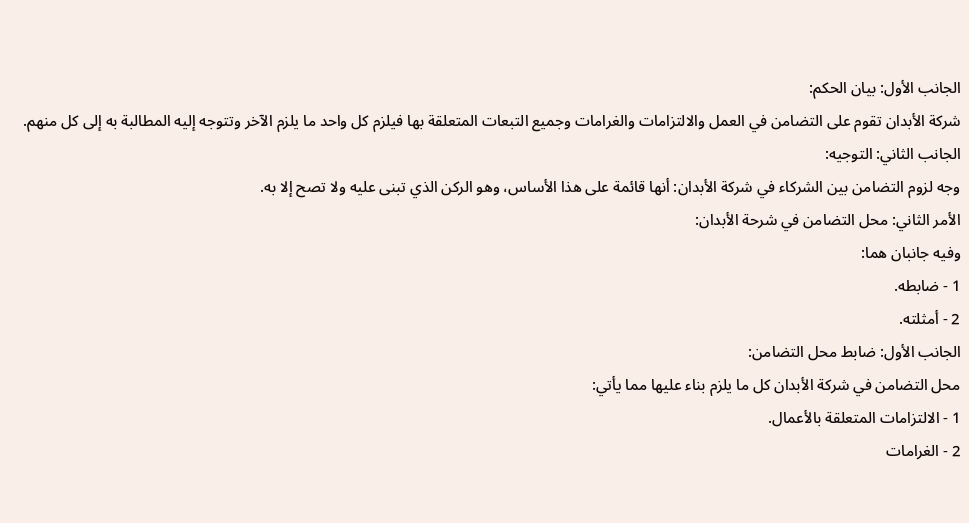الجانب الأول: بيان الحكم:
شركة الأبدان تقوم على التضامن في العمل والالتزامات والغرامات وجميع التبعات المتعلقة بها فيلزم كل واحد ما يلزم الآخر وتتوجه إليه المطالبة به إلى كل منهم.
الجانب الثاني: التوجيه:
وجه لزوم التضامن بين الشركاء في شركة الأبدان: أنها قائمة على هذا الأساس، وهو الركن الذي تبنى عليه ولا تصح إلا به.
الأمر الثاني: محل التضامن في شرحة الأبدان:
وفيه جانبان هما:
1 - ضابطه.
2 - أمثلته.
الجانب الأول: ضابط محل التضامن:
محل التضامن في شركة الأبدان كل ما يلزم بناء عليها مما يأتي:
1 - الالتزامات المتعلقة بالأعمال.
2 - الغرامات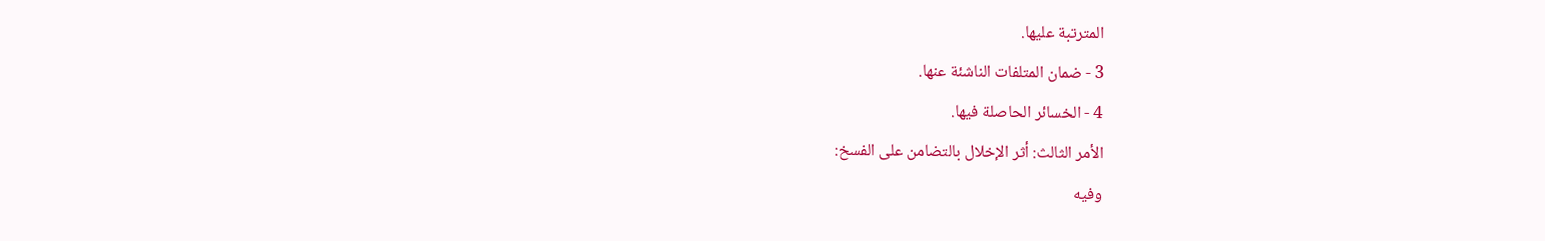المترتبة عليها.
3 - ضمان المتلفات الناشئة عنها.
4 - الخسائر الحاصلة فيها.
الأمر الثالث: أثر الإخلال بالتضامن على الفسخ:
وفيه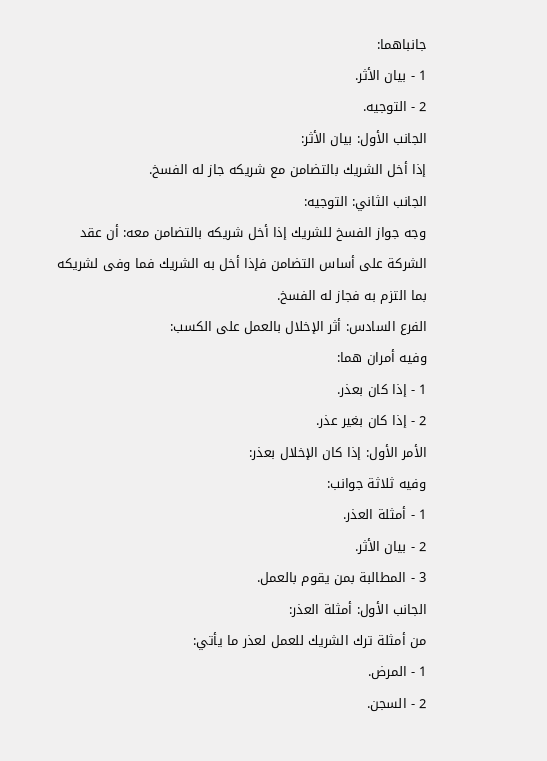جانباهما:
1 - بيان الأثر.
2 - التوجيه.
الجانب الأول: بيان الأثر:
إذا أخل الشريك بالتضامن مع شريكه جاز له الفسخ.
الجانب الثاني: التوجيه:
وجه جواز الفسخ للشريك إذا أخل شريكه بالتضامن معه: أن عقد الشركة على أساس التضامن فإذا أخل به الشريك فما وفى لشريكه بما التزم به فجاز له الفسخ.
الفرع السادس: أثر الإخلال بالعمل على الكسب:
وفيه أمران هما:
1 - إذا كان بعذر.
2 - إذا كان بغير عذر.
الأمر الأول: إذا كان الإخلال بعذر:
وفيه ثلاثة جوانب:
1 - أمثلة العذر.
2 - بيان الأثر.
3 - المطالبة بمن يقوم بالعمل.
الجانب الأول: أمثلة العذر:
من أمثلة ترك الشريك للعمل لعذر ما يأتي:
1 - المرض.
2 - السجن.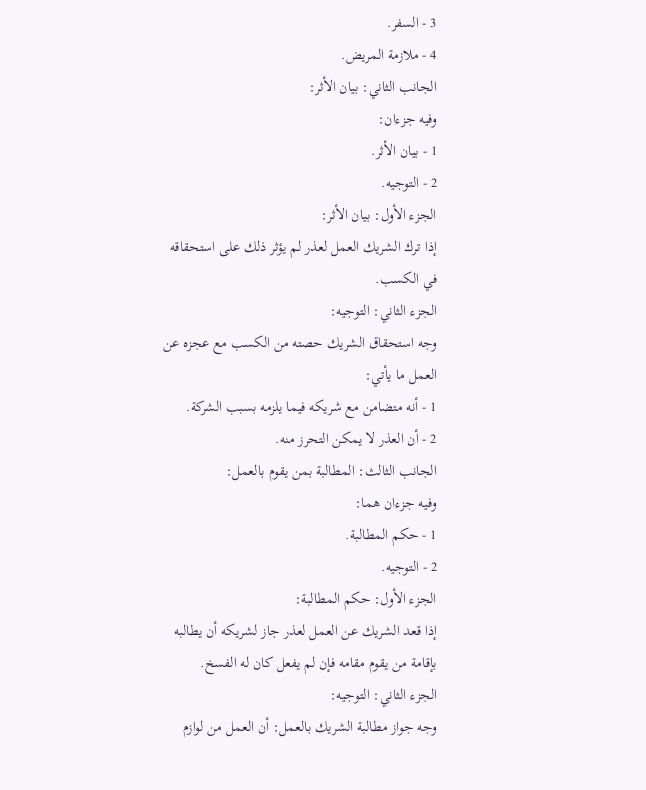3 - السفر.
4 - ملازمة المريض.
الجانب الثاني: بيان الأثر:
وفيه جزءان:
1 - بيان الأثر.
2 - التوجيه.
الجزء الأول: بيان الأثر:
إذا ترك الشريك العمل لعذر لم يؤثر ذلك على استحقاقه في الكسب.
الجزء الثاني: التوجيه:
وجه استحقاق الشريك حصته من الكسب مع عجزه عن العمل ما يأتي:
1 - أنه متضامن مع شريكه فيما يلزمه بسبب الشركة.
2 - أن العذر لا يمكن التحرز منه.
الجانب الثالث: المطالبة بمن يقوم بالعمل:
وفيه جزءان هما:
1 - حكم المطالبة.
2 - التوجيه.
الجزء الأول: حكم المطالبة:
إذا قعد الشريك عن العمل لعذر جاز لشريكه أن يطالبه بإقامة من يقوم مقامه فإن لم يفعل كان له الفسخ.
الجزء الثاني: التوجيه:
وجه جواز مطالبة الشريك بالعمل: أن العمل من لوازم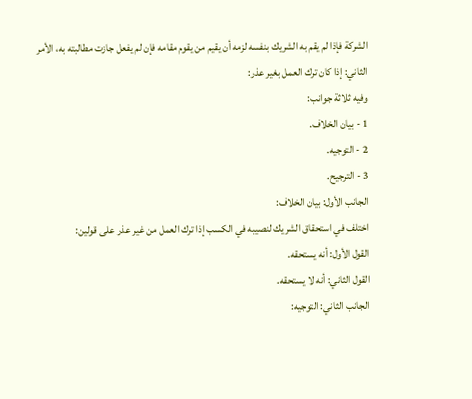الشركة فإذا لم يقم به الشريك بنفسه لزمه أن يقيم من يقوم مقامه فإن لم يفعل جازت مطالبته به، الأمر الثاني: إذا كان ترك العمل بغير عذر:
وفيه ثلاثة جوانب:
1 - بيان الخلاف.
2 - التوجيه.
3 - الترجيح.
الجانب الأول: بيان الخلاف:
اختلف في استحقاق الشريك لنصيبه في الكسب إذا ترك العمل من غير عذر على قولين:
القول الأول: أنه يستحقه.
القول الثاني: أنه لا يستحقه.
الجانب الثاني: التوجيه: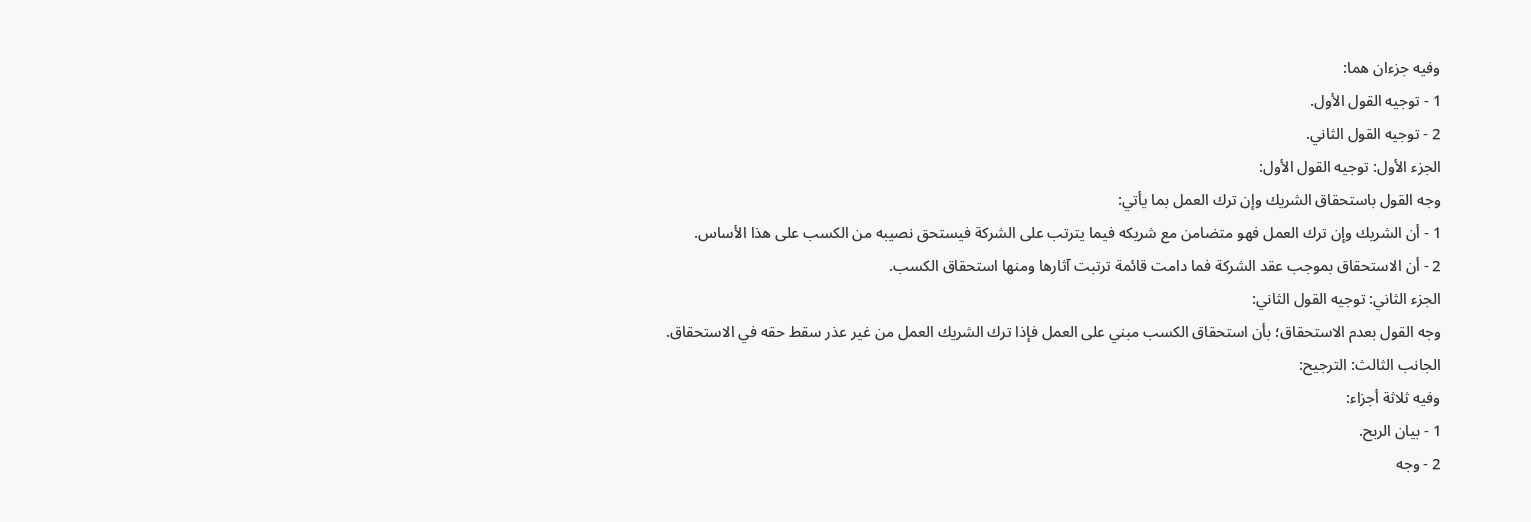وفيه جزءان هما:
1 - توجيه القول الأول.
2 - توجيه القول الثاني.
الجزء الأول: توجيه القول الأول:
وجه القول باستحقاق الشريك وإن ترك العمل بما يأتي:
1 - أن الشريك وإن ترك العمل فهو متضامن مع شريكه فيما يترتب على الشركة فيستحق نصيبه من الكسب على هذا الأساس.
2 - أن الاستحقاق بموجب عقد الشركة فما دامت قائمة ترتبت آثارها ومنها استحقاق الكسب.
الجزء الثاني: توجيه القول الثاني:
وجه القول بعدم الاستحقاق؛ بأن استحقاق الكسب مبني على العمل فإذا ترك الشريك العمل من غير عذر سقط حقه في الاستحقاق.
الجانب الثالث: الترجيح:
وفيه ثلاثة أجزاء:
1 - بيان الربح.
2 - وجه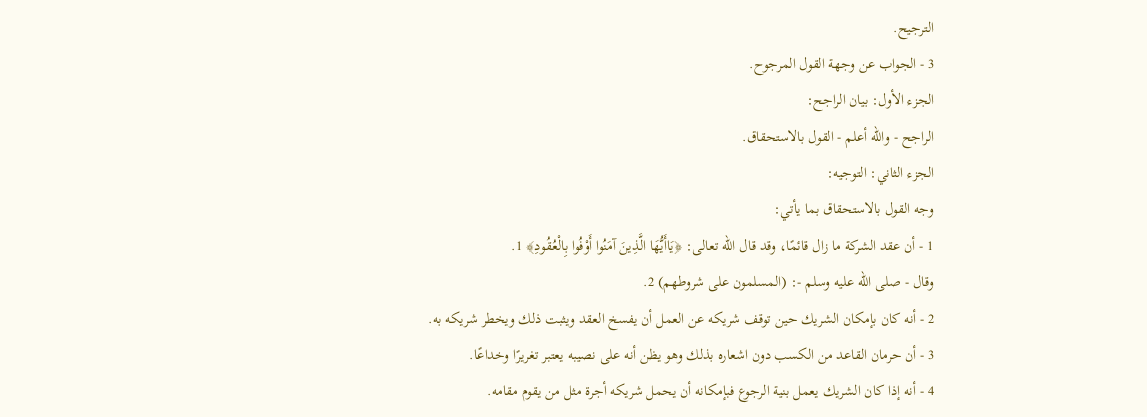الترجيح.
3 - الجواب عن وجهة القول المرجوح.
الجزء الأول: بيان الراجح:
الراجح - والله أعلم - القول بالاستحقاق.
الجزء الثاني: التوجيه:
وجه القول بالاستحقاق بما يأتي:
1 - أن عقد الشركة ما زال قائمًا، وقد قال الله تعالى: ﴿يَاأَيُّهَا الَّذِينَ آمَنُوا أَوْفُوا بِالْعُقُودِ﴾ 1.
وقال - صلى الله عليه وسلم -: (المسلمون على شروطهم) 2.
2 - أنه كان بإمكان الشريك حين توقف شريكه عن العمل أن يفسخ العقد ويثبت ذلك ويخطر شريكه به.
3 - أن حرمان القاعد من الكسب دون اشعاره بذلك وهو يظن أنه على نصيبه يعتبر تغريرًا وخداعًا.
4 - أنه إذا كان الشريك يعمل بنية الرجوع فبإمكانه أن يحمل شريكه أجرة مثل من يقوم مقامه.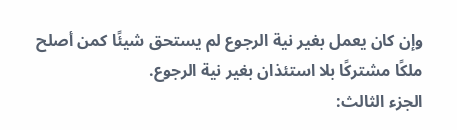وإن كان يعمل بغير نية الرجوع لم يستحق شيئًا كمن أصلح ملكًا مشتركًا بلا استئذان بغير نية الرجوع.
الجزء الثالث: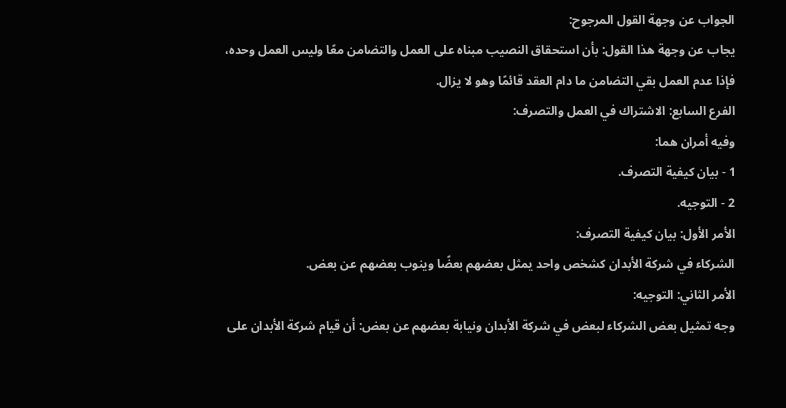الجواب عن وجهة القول المرجوح:
يجاب عن وجهة هذا القول: بأن استحقاق النصيب مبناه على العمل والتضامن معًا وليس العمل وحده، فإذا عدم العمل بقي التضامن ما دام العقد قائمًا وهو لا يزال.
الفرع السابع: الاشتراك في العمل والتصرف:
وفيه أمران هما:
1 - بيان كيفية التصرف.
2 - التوجيه.
الأمر الأول: بيان كيفية التصرف:
الشركاء في شركة الأبدان كشخص واحد يمثل بعضهم بعضًا وينوب بعضهم عن بعض.
الأمر الثاني: التوجيه:
وجه تمثيل بعض الشركاء لبعض في شركة الأبدان ونيابة بعضهم عن بعض: أن قيام شركة الأبدان على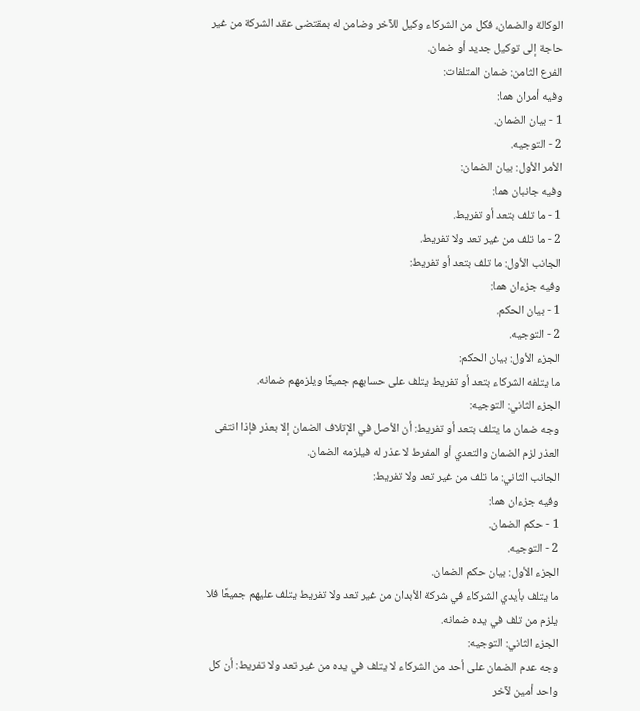الوكالة والضمان، فكل من الشركاء وكيل للآخر وضامن له بمقتضى عقد الشركة من غير حاجة إلى توكيل جديد أو ضمان.
الفرع الثامن: ضمان المتلفات:
وفيه أمران هما:
1 - بيان الضمان.
2 - التوجيه.
الأمر الأول: بيان الضمان:
وفيه جانبان هما:
1 - ما تلف بتعد أو تفريط.
2 - ما تلف من غير تعد ولا تفريط.
الجانب الأول: ما تلف بتعد أو تفريط:
وفيه جزءان هما:
1 - بيان الحكم.
2 - التوجيه.
الجزء الأول: بيان الحكم:
ما يتلفه الشركاء بتعد أو تفريط يتلف على حسابهم جميعًا ويلزمهم ضمانه.
الجزء الثاني: التوجيه:
وجه ضمان ما يتلف بتعد أو تفريط: أن الأصل في الإتلاف الضمان إلا بعذر فإذا انتفى العذر لزم الضمان والتعدي أو المفرط لا عذر له فيلزمه الضمان.
الجانب الثاني: ما تلف من غير تعد ولا تفريط:
وفيه جزءان هما:
1 - حكم الضمان.
2 - التوجيه.
الجزء الأول: بيان حكم الضمان.
ما يتلف بأيدي الشركاء في شركة الأبدان من غير تعد ولا تفريط يتلف عليهم جميعًا فلا يلزم من تلف في يده ضمانه.
الجزء الثاني: التوجيه:
وجه عدم الضمان على أحد من الشركاء لا يتلف في يده من غير تعد ولا تفريط: أن كل واحد أمين لآخر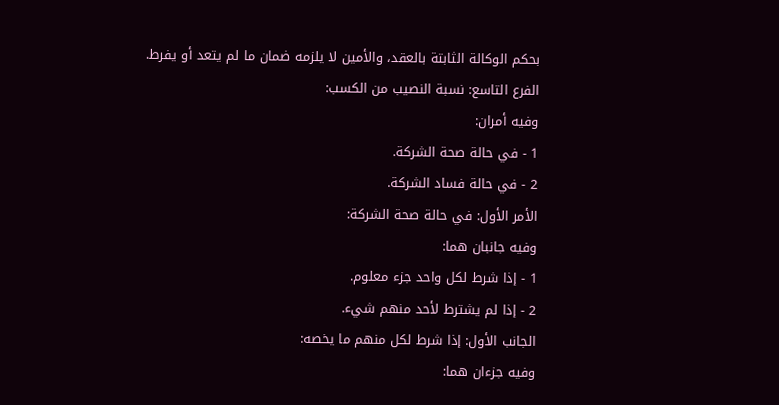بحكم الوكالة الثابتة بالعقد، والأمين لا يلزمه ضمان ما لم يتعد أو يفرط.
الفرع التاسع: نسبة النصيب من الكسب:
وفيه أمران:
1 - في حالة صحة الشركة.
2 - في حالة فساد الشركة.
الأمر الأول: في حالة صحة الشركة:
وفيه جانبان هما:
1 - إذا شرط لكل واحد جزء معلوم.
2 - إذا لم يشترط لأحد منهم شيء.
الجانب الأول: إذا شرط لكل منهم ما يخصه:
وفيه جزءان هما: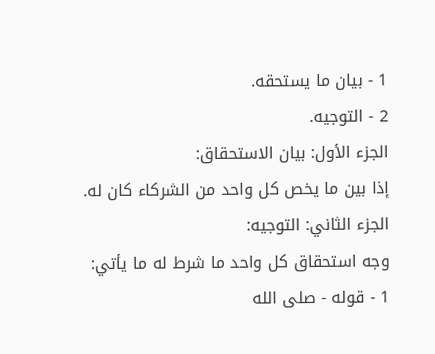1 - بيان ما يستحقه.
2 - التوجيه.
الجزء الأول: بيان الاستحقاق:
إذا بين ما يخص كل واحد من الشركاء كان له.
الجزء الثاني: التوجيه:
وجه استحقاق كل واحد ما شرط له ما يأتي:
1 - قوله - صلى الله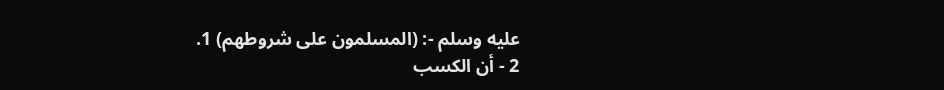عليه وسلم -: (المسلمون على شروطهم) 1.
2 - أن الكسب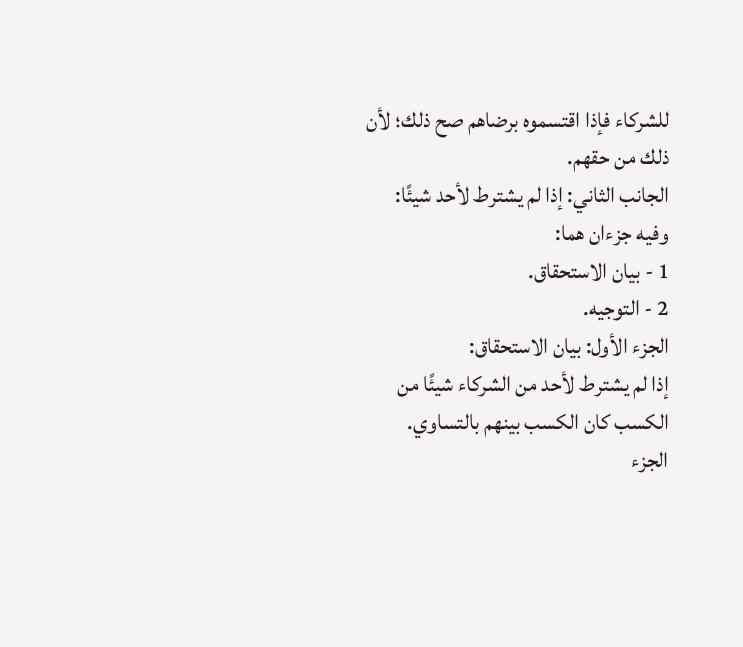للشركاء فإذا اقتسموه برضاهم صح ذلك؛ لأن ذلك من حقهم.
الجانب الثاني: إذا لم يشترط لأحد شيئًا:
وفيه جزءان هما:
1 - بيان الاستحقاق.
2 - التوجيه.
الجزء الأول: بيان الاستحقاق:
إذا لم يشترط لأحد من الشركاء شيئًا من الكسب كان الكسب بينهم بالتساوي.
الجزء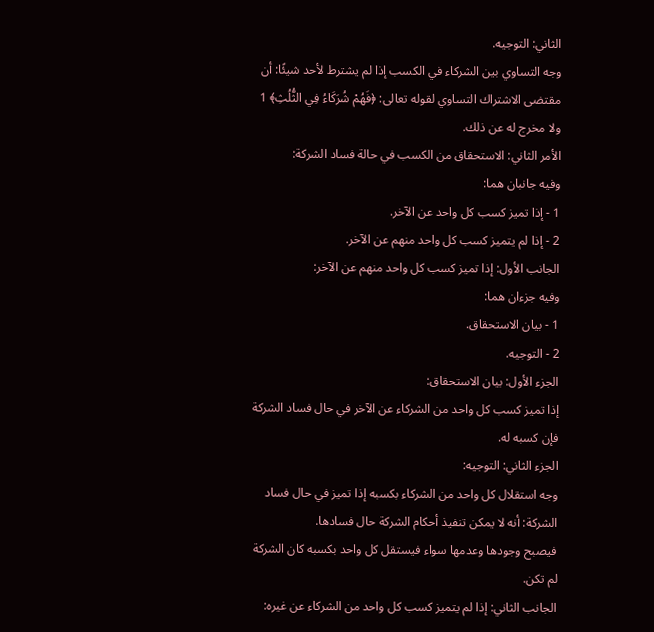الثاني: التوجيه.
وجه التساوي بين الشركاء في الكسب إذا لم يشترط لأحد شيئًا: أن مقتضى الاشتراك التساوي لقوله تعالى: ﴿فَهُمْ شُرَكَاءُ فِي الثُّلُثِ﴾ 1 ولا مخرج له عن ذلك.
الأمر الثاني: الاستحقاق من الكسب في حالة فساد الشركة:
وفيه جانبان هما:
1 - إذا تميز كسب كل واحد عن الآخر.
2 - إذا لم يتميز كسب كل واحد منهم عن الآخر.
الجانب الأول: إذا تميز كسب كل واحد منهم عن الآخر:
وفيه جزءان هما:
1 - بيان الاستحقاق.
2 - التوجيه.
الجزء الأول: بيان الاستحقاق:
إذا تميز كسب كل واحد من الشركاء عن الآخر في حال فساد الشركة فإن كسبه له.
الجزء الثاني: التوجيه:
وجه استقلال كل واحد من الشركاء بكسبه إذا تميز في حال فساد الشركة: أنه لا يمكن تنفيذ أحكام الشركة حال فسادها.
فيصبح وجودها وعدمها سواء فيستقل كل واحد بكسبه كان الشركة لم تكن.
الجانب الثاني: إذا لم يتميز كسب كل واحد من الشركاء عن غيره: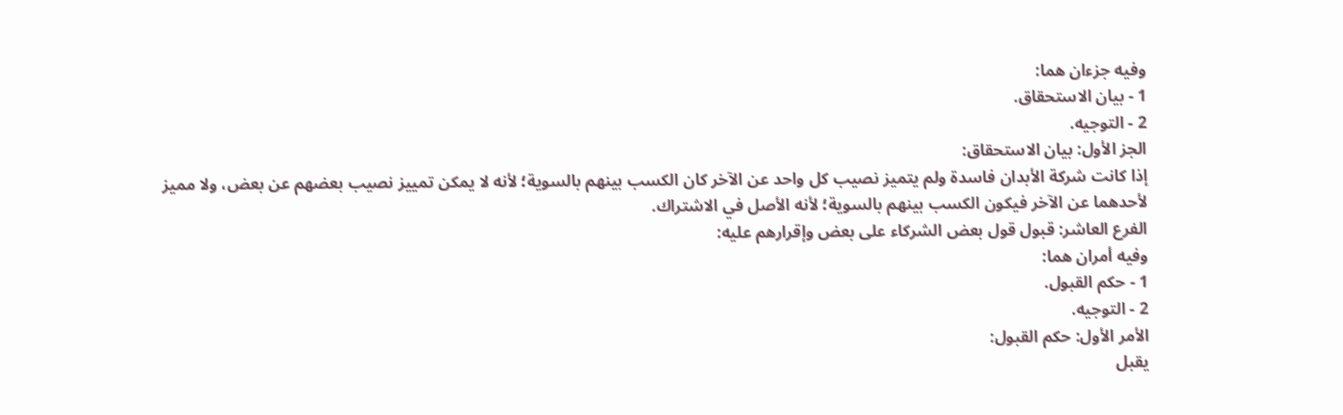وفيه جزءان هما:
1 - بيان الاستحقاق.
2 - التوجيه.
الجز الأول: بيان الاستحقاق:
إذا كانت شركة الأبدان فاسدة ولم يتميز نصيب كل واحد عن الآخر كان الكسب بينهم بالسوية؛ لأنه لا يمكن تمييز نصيب بعضهم عن بعض، ولا مميز لأحدهما عن الآخر فيكون الكسب بينهم بالسوية؛ لأنه الأصل في الاشتراك.
الفرع العاشر: قبول قول بعض الشركاء على بعض وإقرارهم عليه:
وفيه أمران هما:
1 - حكم القبول.
2 - التوجيه.
الأمر الأول: حكم القبول:
يقبل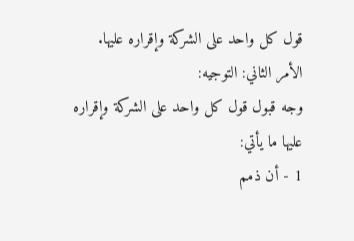قول كل واحد على الشركة وإقراره عليها.
الأمر الثاني: التوجيه:
وجه قبول قول كل واحد على الشركة وإقراره عليها ما يأتي:
1 - أن ذمم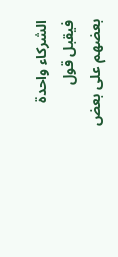الشركاء واحدة فيقبل قول بعضهم على بعض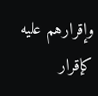وإقرارهم عليه كإقرار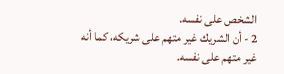الشخص على نفسه.
2 - أن الشريك غير متهم على شريكه، كما أنه غير متهم على نفسه.